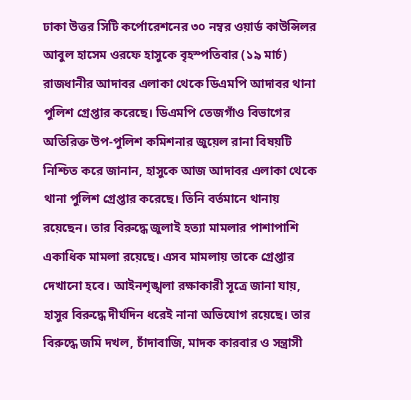ঢাকা উত্তর সিটি কর্পোরেশনের ৩০ নম্বর ওয়ার্ড কাউন্সিলর আবুল হাসেম ওরফে হাসুকে বৃহস্পতিবার (১৯ মার্চ) রাজধানীর আদাবর এলাকা থেকে ডিএমপি আদাবর থানা পুলিশ গ্রেপ্তার করেছে। ডিএমপি তেজগাঁও বিভাগের অতিরিক্ত উপ-পুলিশ কমিশনার জুয়েল রানা বিষয়টি নিশ্চিত করে জানান, হাসুকে আজ আদাবর এলাকা থেকে থানা পুলিশ গ্রেপ্তার করেছে। তিনি বর্তমানে থানায় রয়েছেন। তার বিরুদ্ধে জুলাই হত্যা মামলার পাশাপাশি একাধিক মামলা রয়েছে। এসব মামলায় তাকে গ্রেপ্তার দেখানো হবে। আইনশৃঙ্খলা রক্ষাকারী সূত্রে জানা যায়, হাসুর বিরুদ্ধে দীর্ঘদিন ধরেই নানা অভিযোগ রয়েছে। তার বিরুদ্ধে জমি দখল, চাঁদাবাজি, মাদক কারবার ও সন্ত্রাসী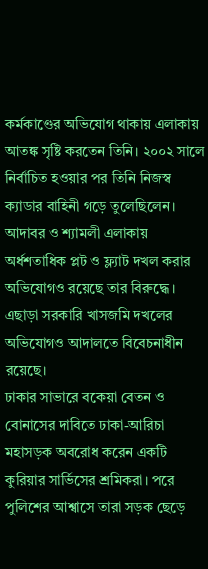কর্মকাণ্ডের অভিযোগ থাকায় এলাকায় আতঙ্ক সৃষ্টি করতেন তিনি। ২০০২ সালে নির্বাচিত হওয়ার পর তিনি নিজস্ব ক্যাডার বাহিনী গড়ে তুলেছিলেন। আদাবর ও শ্যামলী এলাকায় অর্ধশতাধিক প্লট ও ফ্ল্যাট দখল করার অভিযোগও রয়েছে তার বিরুদ্ধে। এছাড়া সরকারি খাসজমি দখলের অভিযোগও আদালতে বিবেচনাধীন রয়েছে।
ঢাকার সাভারে বকেয়া বেতন ও বোনাসের দাবিতে ঢাকা-আরিচা মহাসড়ক অবরোধ করেন একটি কুরিয়ার সার্ভিসের শ্রমিকরা। পরে পুলিশের আশ্বাসে তারা সড়ক ছেড়ে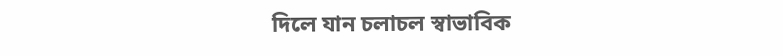দিলে যান চলাচল স্বাভাবিক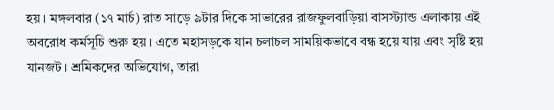হয়। মঙ্গলবার (১৭ মার্চ) রাত সাড়ে ৯টার দিকে সাভারের রাজফুলবাড়িয়া বাসস্ট্যান্ড এলাকায় এই অবরোধ কর্মসূচি শুরু হয়। এতে মহাসড়কে যান চলাচল সাময়িকভাবে বন্ধ হয়ে যায় এবং সৃষ্টি হয় যানজট। শ্রমিকদের অভিযোগ, তারা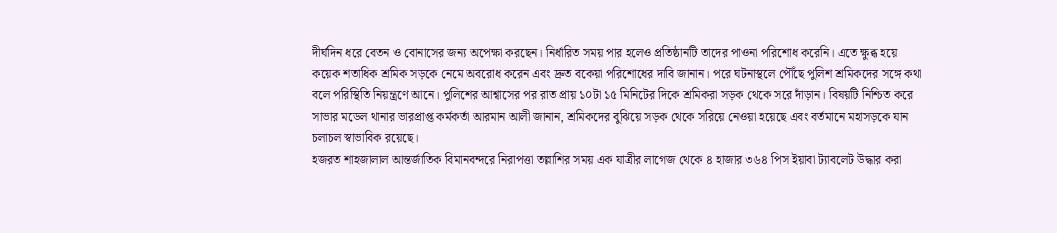দীর্ঘদিন ধরে বেতন ও বোনাসের জন্য অপেক্ষা করছেন। নির্ধারিত সময় পার হলেও প্রতিষ্ঠানটি তাদের পাওনা পরিশোধ করেনি। এতে ক্ষুব্ধ হয়ে কয়েক শতাধিক শ্রমিক সড়কে নেমে অবরোধ করেন এবং দ্রুত বকেয়া পরিশোধের দাবি জানান। পরে ঘটনাস্থলে পৌঁছে পুলিশ শ্রমিকদের সঙ্গে কথা বলে পরিস্থিতি নিয়ন্ত্রণে আনে। পুলিশের আশ্বাসের পর রাত প্রায় ১০টা ১৫ মিনিটের দিকে শ্রমিকরা সড়ক থেকে সরে দাঁড়ান। বিষয়টি নিশ্চিত করে সাভার মডেল থানার ভারপ্রাপ্ত কর্মকর্তা আরমান আলী জানান, শ্রমিকদের বুঝিয়ে সড়ক থেকে সরিয়ে নেওয়া হয়েছে এবং বর্তমানে মহাসড়কে যান চলাচল স্বাভাবিক রয়েছে।
হজরত শাহজালাল আন্তর্জাতিক বিমানবন্দরে নিরাপত্তা তল্লাশির সময় এক যাত্রীর লাগেজ থেকে ৪ হাজার ৩৬৪ পিস ইয়াবা ট্যাবলেট উদ্ধার করা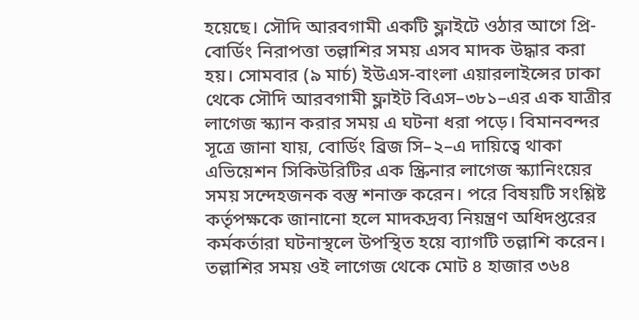হয়েছে। সৌদি আরবগামী একটি ফ্লাইটে ওঠার আগে প্রি-বোর্ডিং নিরাপত্তা তল্লাশির সময় এসব মাদক উদ্ধার করা হয়। সোমবার (৯ মার্চ) ইউএস-বাংলা এয়ারলাইন্সের ঢাকা থেকে সৌদি আরবগামী ফ্লাইট বিএস–৩৮১–এর এক যাত্রীর লাগেজ স্ক্যান করার সময় এ ঘটনা ধরা পড়ে। বিমানবন্দর সূত্রে জানা যায়, বোর্ডিং ব্রিজ সি–২–এ দায়িত্বে থাকা এভিয়েশন সিকিউরিটির এক স্ক্রিনার লাগেজ স্ক্যানিংয়ের সময় সন্দেহজনক বস্তু শনাক্ত করেন। পরে বিষয়টি সংশ্লিষ্ট কর্তৃপক্ষকে জানানো হলে মাদকদ্রব্য নিয়ন্ত্রণ অধিদপ্তরের কর্মকর্তারা ঘটনাস্থলে উপস্থিত হয়ে ব্যাগটি তল্লাশি করেন। তল্লাশির সময় ওই লাগেজ থেকে মোট ৪ হাজার ৩৬৪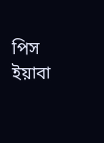পিস ইয়াবা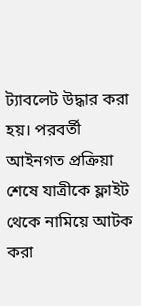ট্যাবলেট উদ্ধার করা হয়। পরবর্তী আইনগত প্রক্রিয়া শেষে যাত্রীকে ফ্লাইট থেকে নামিয়ে আটক করা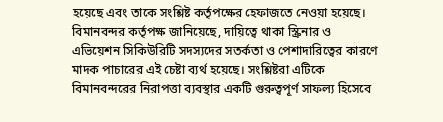হয়েছে এবং তাকে সংশ্লিষ্ট কর্তৃপক্ষের হেফাজতে নেওয়া হয়েছে। বিমানবন্দর কর্তৃপক্ষ জানিয়েছে, দায়িত্বে থাকা স্ক্রিনার ও এভিয়েশন সিকিউরিটি সদস্যদের সতর্কতা ও পেশাদারিত্বের কারণে মাদক পাচারের এই চেষ্টা ব্যর্থ হয়েছে। সংশ্লিষ্টরা এটিকে বিমানবন্দরের নিরাপত্তা ব্যবস্থার একটি গুরুত্বপূর্ণ সাফল্য হিসেবে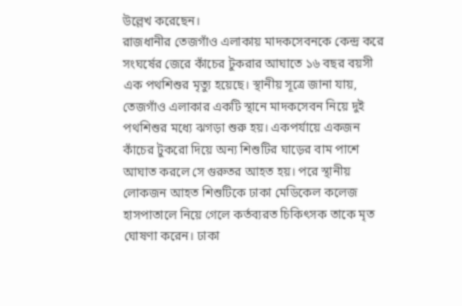উল্লেখ করেছেন।
রাজধানীর তেজগাঁও এলাকায় মাদকসেবনকে কেন্দ্র করে সংঘর্ষের জেরে কাঁচের টুকরার আঘাতে ১৬ বছর বয়সী এক পথশিশুর মৃত্যু হয়েছে। স্থানীয় সূত্রে জানা যায়, তেজগাঁও এলাকার একটি স্থানে মাদকসেবন নিয়ে দুই পথশিশুর মধ্যে ঝগড়া শুরু হয়। একপর্যায়ে একজন কাঁচের টুকরো দিয়ে অন্য শিশুটির ঘাড়ের বাম পাশে আঘাত করলে সে গুরুতর আহত হয়। পরে স্থানীয় লোকজন আহত শিশুটিকে ঢাকা মেডিকেল কলেজ হাসপাতালে নিয়ে গেলে কর্তব্যরত চিকিৎসক তাকে মৃত ঘোষণা করেন। ঢাকা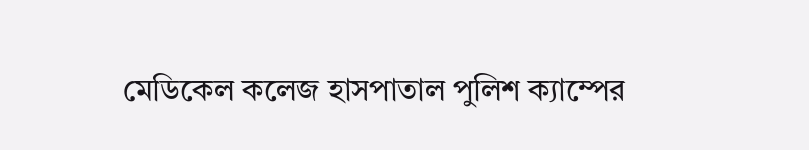মেডিকেল কলেজ হাসপাতাল পুলিশ ক্যাম্পের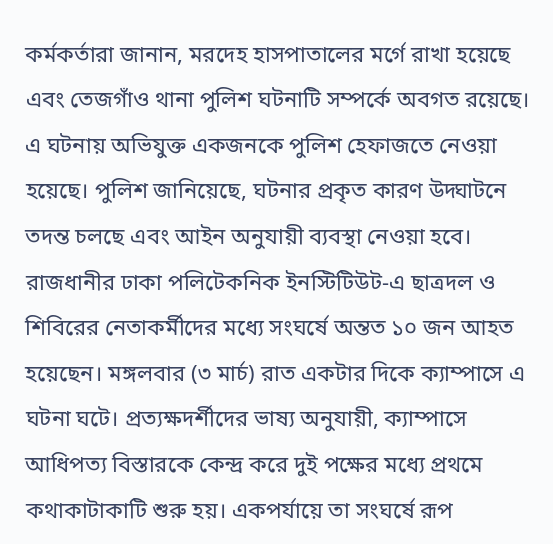কর্মকর্তারা জানান, মরদেহ হাসপাতালের মর্গে রাখা হয়েছে এবং তেজগাঁও থানা পুলিশ ঘটনাটি সম্পর্কে অবগত রয়েছে। এ ঘটনায় অভিযুক্ত একজনকে পুলিশ হেফাজতে নেওয়া হয়েছে। পুলিশ জানিয়েছে, ঘটনার প্রকৃত কারণ উদ্ঘাটনে তদন্ত চলছে এবং আইন অনুযায়ী ব্যবস্থা নেওয়া হবে।
রাজধানীর ঢাকা পলিটেকনিক ইনস্টিটিউট-এ ছাত্রদল ও শিবিরের নেতাকর্মীদের মধ্যে সংঘর্ষে অন্তত ১০ জন আহত হয়েছেন। মঙ্গলবার (৩ মার্চ) রাত একটার দিকে ক্যাম্পাসে এ ঘটনা ঘটে। প্রত্যক্ষদর্শীদের ভাষ্য অনুযায়ী, ক্যাম্পাসে আধিপত্য বিস্তারকে কেন্দ্র করে দুই পক্ষের মধ্যে প্রথমে কথাকাটাকাটি শুরু হয়। একপর্যায়ে তা সংঘর্ষে রূপ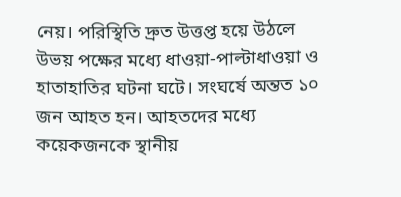নেয়। পরিস্থিতি দ্রুত উত্তপ্ত হয়ে উঠলে উভয় পক্ষের মধ্যে ধাওয়া-পাল্টাধাওয়া ও হাতাহাতির ঘটনা ঘটে। সংঘর্ষে অন্তত ১০ জন আহত হন। আহতদের মধ্যে কয়েকজনকে স্থানীয়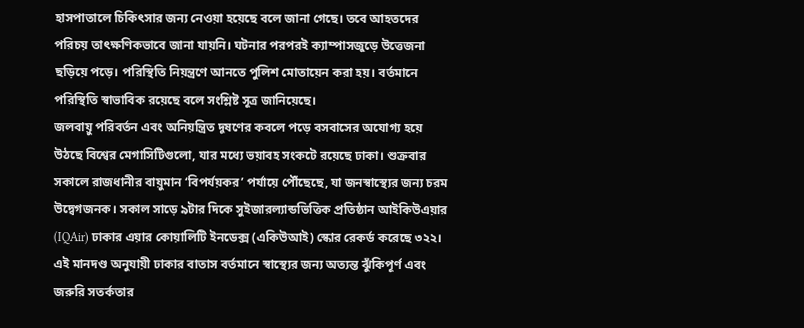হাসপাতালে চিকিৎসার জন্য নেওয়া হয়েছে বলে জানা গেছে। তবে আহতদের পরিচয় তাৎক্ষণিকভাবে জানা যায়নি। ঘটনার পরপরই ক্যাম্পাসজুড়ে উত্তেজনা ছড়িয়ে পড়ে। পরিস্থিতি নিয়ন্ত্রণে আনতে পুলিশ মোতায়েন করা হয়। বর্তমানে পরিস্থিতি স্বাভাবিক রয়েছে বলে সংশ্লিষ্ট সূত্র জানিয়েছে।
জলবায়ু পরিবর্তন এবং অনিয়ন্ত্রিত দূষণের কবলে পড়ে বসবাসের অযোগ্য হয়ে উঠছে বিশ্বের মেগাসিটিগুলো, যার মধ্যে ভয়াবহ সংকটে রয়েছে ঢাকা। শুক্রবার সকালে রাজধানীর বায়ুমান ‘বিপর্যয়কর’ পর্যায়ে পৌঁছেছে, যা জনস্বাস্থ্যের জন্য চরম উদ্বেগজনক। সকাল সাড়ে ৯টার দিকে সুইজারল্যান্ডভিত্তিক প্রতিষ্ঠান আইকিউএয়ার (IQAir) ঢাকার এয়ার কোয়ালিটি ইনডেক্স (একিউআই) স্কোর রেকর্ড করেছে ৩২২। এই মানদণ্ড অনুযায়ী ঢাকার বাতাস বর্তমানে স্বাস্থ্যের জন্য অত্যন্ত ঝুঁকিপূর্ণ এবং জরুরি সতর্কতার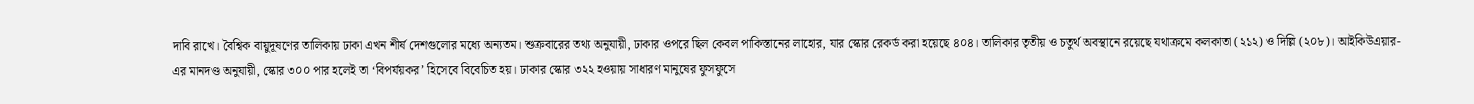দাবি রাখে। বৈশ্বিক বায়ুদূষণের তালিকায় ঢাকা এখন শীর্ষ দেশগুলোর মধ্যে অন্যতম। শুক্রবারের তথ্য অনুযায়ী, ঢাকার ওপরে ছিল কেবল পাকিস্তানের লাহোর, যার স্কোর রেকর্ড করা হয়েছে ৪০৪। তালিকার তৃতীয় ও চতুর্থ অবস্থানে রয়েছে যথাক্রমে কলকাতা (২১২) ও দিল্লি (২০৮)। আইকিউএয়ার-এর মানদণ্ড অনুযায়ী, স্কোর ৩০০ পার হলেই তা ‘বিপর্যয়কর’ হিসেবে বিবেচিত হয়। ঢাকার স্কোর ৩২২ হওয়ায় সাধারণ মানুষের ফুসফুসে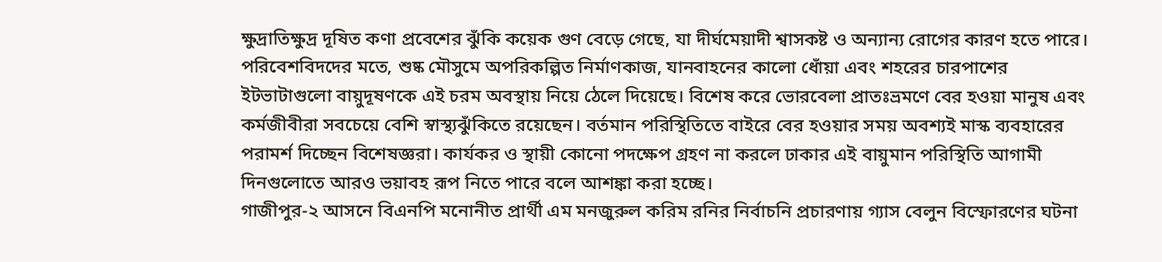ক্ষুদ্রাতিক্ষুদ্র দূষিত কণা প্রবেশের ঝুঁকি কয়েক গুণ বেড়ে গেছে, যা দীর্ঘমেয়াদী শ্বাসকষ্ট ও অন্যান্য রোগের কারণ হতে পারে। পরিবেশবিদদের মতে, শুষ্ক মৌসুমে অপরিকল্পিত নির্মাণকাজ, যানবাহনের কালো ধোঁয়া এবং শহরের চারপাশের ইটভাটাগুলো বায়ুদূষণকে এই চরম অবস্থায় নিয়ে ঠেলে দিয়েছে। বিশেষ করে ভোরবেলা প্রাতঃভ্রমণে বের হওয়া মানুষ এবং কর্মজীবীরা সবচেয়ে বেশি স্বাস্থ্যঝুঁকিতে রয়েছেন। বর্তমান পরিস্থিতিতে বাইরে বের হওয়ার সময় অবশ্যই মাস্ক ব্যবহারের পরামর্শ দিচ্ছেন বিশেষজ্ঞরা। কার্যকর ও স্থায়ী কোনো পদক্ষেপ গ্রহণ না করলে ঢাকার এই বায়ুমান পরিস্থিতি আগামী দিনগুলোতে আরও ভয়াবহ রূপ নিতে পারে বলে আশঙ্কা করা হচ্ছে।
গাজীপুর-২ আসনে বিএনপি মনোনীত প্রার্থী এম মনজুরুল করিম রনির নির্বাচনি প্রচারণায় গ্যাস বেলুন বিস্ফোরণের ঘটনা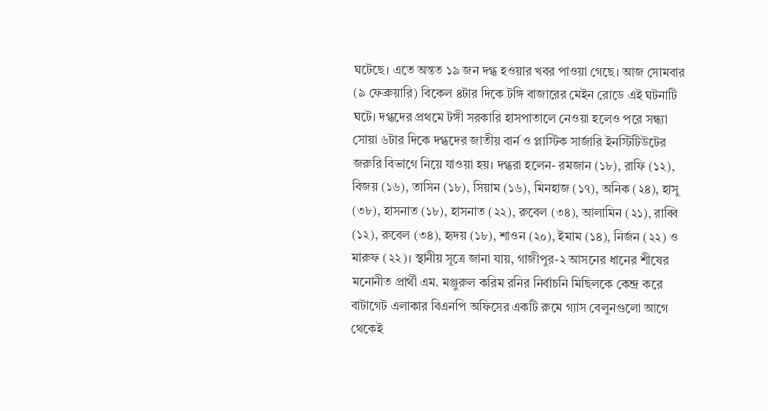ঘটেছে। এতে অন্তত ১৯ জন দগ্ধ হওয়ার খবর পাওয়া গেছে। আজ সোমবার (৯ ফেব্রুয়ারি) বিকেল ৪টার দিকে টঙ্গি বাজারের মেইন রোডে এই ঘটনাটি ঘটে। দগ্ধদের প্রথমে টঙ্গী সরকারি হাসপাতালে নেওয়া হলেও পরে সন্ধ্যা সোয়া ৬টার দিকে দগ্ধদের জাতীয় বার্ন ও প্লাস্টিক সার্জারি ইনস্টিটিউটের জরুরি বিভাগে নিয়ে যাওয়া হয়। দগ্ধরা হলেন- রমজান (১৮), রাফি (১২), বিজয় (১৬), তাসিন (১৮), সিয়াম (১৬), মিনহাজ (১৭), অনিক (২৪), হাসু (৩৮), হাসনাত (১৮), হাসনাত (২২), রুবেল (৩৪), আলামিন (২১), রাব্বি (১২), রুবেল (৩৪), হৃদয় (১৮), শাওন (২০), ইমাম (১৪), নির্জন (২২) ও মারুফ (২২)। স্থানীয় সূত্রে জানা যায়, গাজীপুর-২ আসনের ধানের শীষের মনোনীত প্রার্থী এম. মঞ্জুরুল করিম রনির নির্বাচনি মিছিলকে কেন্দ্র করে বাটাগেট এলাকার বিএনপি অফিসের একটি রুমে গ্যাস বেলুনগুলো আগে থেকেই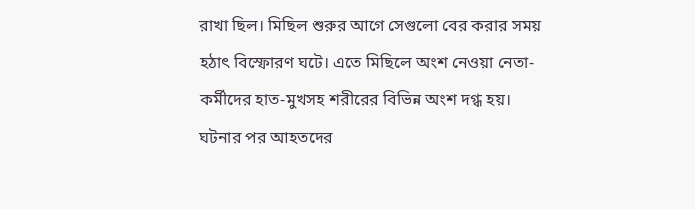রাখা ছিল। মিছিল শুরুর আগে সেগুলো বের করার সময় হঠাৎ বিস্ফোরণ ঘটে। এতে মিছিলে অংশ নেওয়া নেতা-কর্মীদের হাত-মুখসহ শরীরের বিভিন্ন অংশ দগ্ধ হয়। ঘটনার পর আহতদের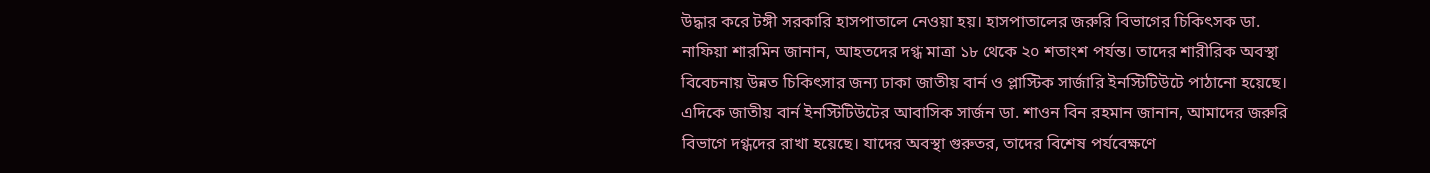উদ্ধার করে টঙ্গী সরকারি হাসপাতালে নেওয়া হয়। হাসপাতালের জরুরি বিভাগের চিকিৎসক ডা. নাফিয়া শারমিন জানান, আহতদের দগ্ধ মাত্রা ১৮ থেকে ২০ শতাংশ পর্যন্ত। তাদের শারীরিক অবস্থা বিবেচনায় উন্নত চিকিৎসার জন্য ঢাকা জাতীয় বার্ন ও প্লাস্টিক সার্জারি ইনস্টিটিউটে পাঠানো হয়েছে। এদিকে জাতীয় বার্ন ইনস্টিটিউটের আবাসিক সার্জন ডা. শাওন বিন রহমান জানান, আমাদের জরুরি বিভাগে দগ্ধদের রাখা হয়েছে। যাদের অবস্থা গুরুতর, তাদের বিশেষ পর্যবেক্ষণে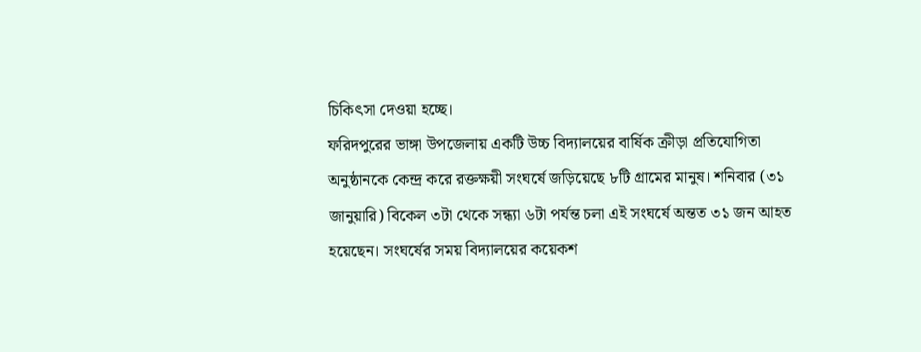চিকিৎসা দেওয়া হচ্ছে।
ফরিদপুরের ভাঙ্গা উপজেলায় একটি উচ্চ বিদ্যালয়ের বার্ষিক ক্রীড়া প্রতিযোগিতা অনুষ্ঠানকে কেন্দ্র করে রক্তক্ষয়ী সংঘর্ষে জড়িয়েছে ৮টি গ্রামের মানুষ। শনিবার (৩১ জানুয়ারি) বিকেল ৩টা থেকে সন্ধ্যা ৬টা পর্যন্ত চলা এই সংঘর্ষে অন্তত ৩১ জন আহত হয়েছেন। সংঘর্ষের সময় বিদ্যালয়ের কয়েকশ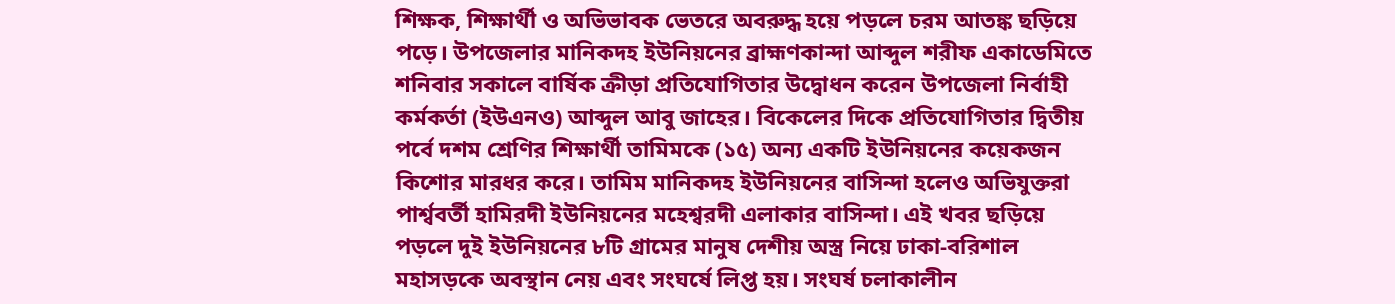শিক্ষক, শিক্ষার্থী ও অভিভাবক ভেতরে অবরুদ্ধ হয়ে পড়লে চরম আতঙ্ক ছড়িয়ে পড়ে। উপজেলার মানিকদহ ইউনিয়নের ব্রাহ্মণকান্দা আব্দুল শরীফ একাডেমিতে শনিবার সকালে বার্ষিক ক্রীড়া প্রতিযোগিতার উদ্বোধন করেন উপজেলা নির্বাহী কর্মকর্তা (ইউএনও) আব্দুল আবু জাহের। বিকেলের দিকে প্রতিযোগিতার দ্বিতীয় পর্বে দশম শ্রেণির শিক্ষার্থী তামিমকে (১৫) অন্য একটি ইউনিয়নের কয়েকজন কিশোর মারধর করে। তামিম মানিকদহ ইউনিয়নের বাসিন্দা হলেও অভিযুক্তরা পার্শ্ববর্তী হামিরদী ইউনিয়নের মহেশ্বরদী এলাকার বাসিন্দা। এই খবর ছড়িয়ে পড়লে দুই ইউনিয়নের ৮টি গ্রামের মানুষ দেশীয় অস্ত্র নিয়ে ঢাকা-বরিশাল মহাসড়কে অবস্থান নেয় এবং সংঘর্ষে লিপ্ত হয়। সংঘর্ষ চলাকালীন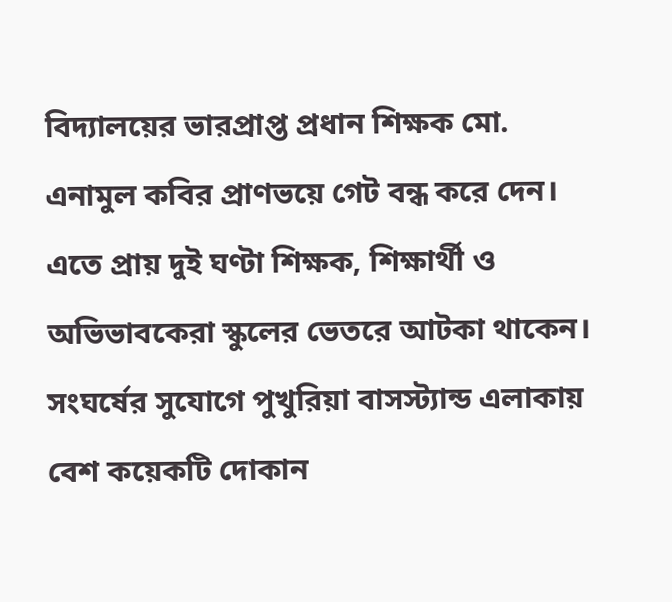বিদ্যালয়ের ভারপ্রাপ্ত প্রধান শিক্ষক মো. এনামুল কবির প্রাণভয়ে গেট বন্ধ করে দেন। এতে প্রায় দুই ঘণ্টা শিক্ষক, শিক্ষার্থী ও অভিভাবকেরা স্কুলের ভেতরে আটকা থাকেন। সংঘর্ষের সুযোগে পুখুরিয়া বাসস্ট্যান্ড এলাকায় বেশ কয়েকটি দোকান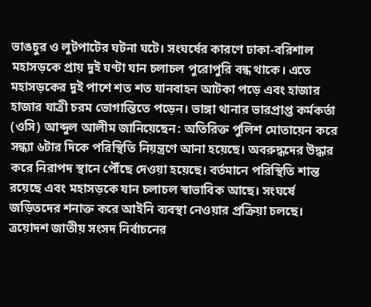ভাঙচুর ও লুটপাটের ঘটনা ঘটে। সংঘর্ষের কারণে ঢাকা-বরিশাল মহাসড়কে প্রায় দুই ঘণ্টা যান চলাচল পুরোপুরি বন্ধ থাকে। এতে মহাসড়কের দুই পাশে শত শত যানবাহন আটকা পড়ে এবং হাজার হাজার যাত্রী চরম ভোগান্তিতে পড়েন। ভাঙ্গা থানার ভারপ্রাপ্ত কর্মকর্তা (ওসি) আব্দুল আলীম জানিয়েছেন: অতিরিক্ত পুলিশ মোতায়েন করে সন্ধ্যা ৬টার দিকে পরিস্থিতি নিয়ন্ত্রণে আনা হয়েছে। অবরুদ্ধদের উদ্ধার করে নিরাপদ স্থানে পৌঁছে দেওয়া হয়েছে। বর্তমানে পরিস্থিতি শান্ত রয়েছে এবং মহাসড়কে যান চলাচল স্বাভাবিক আছে। সংঘর্ষে জড়িতদের শনাক্ত করে আইনি ব্যবস্থা নেওয়ার প্রক্রিয়া চলছে।
ত্রয়োদশ জাতীয় সংসদ নির্বাচনের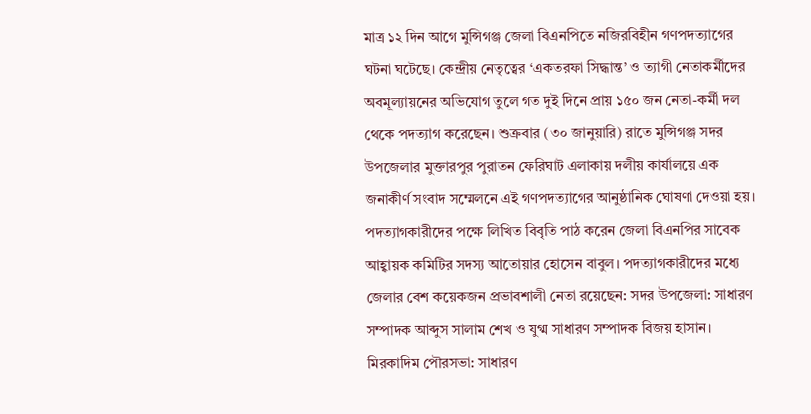মাত্র ১২ দিন আগে মুন্সিগঞ্জ জেলা বিএনপিতে নজিরবিহীন গণপদত্যাগের ঘটনা ঘটেছে। কেন্দ্রীয় নেতৃত্বের ‘একতরফা সিদ্ধান্ত’ ও ত্যাগী নেতাকর্মীদের অবমূল্যায়নের অভিযোগ তুলে গত দুই দিনে প্রায় ১৫০ জন নেতা-কর্মী দল থেকে পদত্যাগ করেছেন। শুক্রবার (৩০ জানুয়ারি) রাতে মুন্সিগঞ্জ সদর উপজেলার মুক্তারপুর পুরাতন ফেরিঘাট এলাকায় দলীয় কার্যালয়ে এক জনাকীর্ণ সংবাদ সম্মেলনে এই গণপদত্যাগের আনুষ্ঠানিক ঘোষণা দেওয়া হয়। পদত্যাগকারীদের পক্ষে লিখিত বিবৃতি পাঠ করেন জেলা বিএনপির সাবেক আহ্বায়ক কমিটির সদস্য আতোয়ার হোসেন বাবুল। পদত্যাগকারীদের মধ্যে জেলার বেশ কয়েকজন প্রভাবশালী নেতা রয়েছেন: সদর উপজেলা: সাধারণ সম্পাদক আব্দুস সালাম শেখ ও যুগ্ম সাধারণ সম্পাদক বিজয় হাসান। মিরকাদিম পৌরসভা: সাধারণ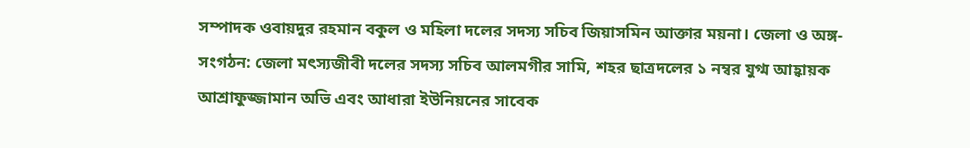সম্পাদক ওবায়দুর রহমান বকুল ও মহিলা দলের সদস্য সচিব জিয়াসমিন আক্তার ময়না। জেলা ও অঙ্গ-সংগঠন: জেলা মৎস্যজীবী দলের সদস্য সচিব আলমগীর সামি, শহর ছাত্রদলের ১ নম্বর যুগ্ম আহ্বায়ক আশ্রাফুজ্জামান অভি এবং আধারা ইউনিয়নের সাবেক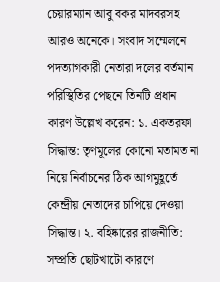চেয়ারম্যান আবু বকর মাদবরসহ আরও অনেকে। সংবাদ সম্মেলনে পদত্যাগকারী নেতারা দলের বর্তমান পরিস্থিতির পেছনে তিনটি প্রধান কারণ উল্লেখ করেন: ১. একতরফা সিদ্ধান্ত: তৃণমূলের কোনো মতামত না নিয়ে নির্বাচনের ঠিক আগমুহূর্তে কেন্দ্রীয় নেতাদের চাপিয়ে দেওয়া সিদ্ধান্ত। ২. বহিষ্কারের রাজনীতি: সম্প্রতি ছোটখাটো কারণে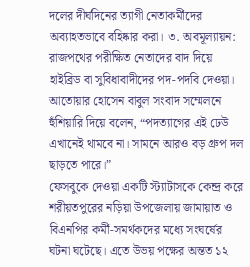দলের দীর্ঘদিনের ত্যাগী নেতাকর্মীদের অব্যাহতভাবে বহিষ্কার করা। ৩. অবমূল্যায়ন: রাজপথের পরীক্ষিত নেতাদের বাদ দিয়ে হাইব্রিড বা সুবিধাবাদীদের পদ-পদবি দেওয়া। আতোয়ার হোসেন বাবুল সংবাদ সম্মেলনে হুঁশিয়ারি দিয়ে বলেন, “পদত্যাগের এই ঢেউ এখানেই থামবে না। সামনে আরও বড় গ্রুপ দল ছাড়তে পারে।”
ফেসবুকে দেওয়া একটি স্ট্যাটাসকে কেন্দ্র করে শরীয়তপুরের নড়িয়া উপজেলায় জামায়াত ও বিএনপির কর্মী-সমর্থকদের মধ্যে সংঘর্ষের ঘটনা ঘটেছে। এতে উভয় পক্ষের অন্তত ১২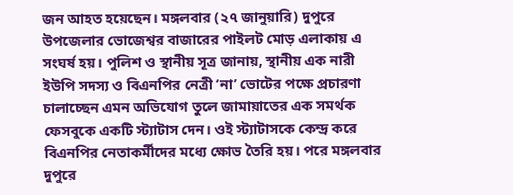জন আহত হয়েছেন। মঙ্গলবার (২৭ জানুয়ারি) দুপুরে উপজেলার ভোজেশ্বর বাজারের পাইলট মোড় এলাকায় এ সংঘর্ষ হয়। পুলিশ ও স্থানীয় সূত্র জানায়, স্থানীয় এক নারী ইউপি সদস্য ও বিএনপির নেত্রী ‘না’ ভোটের পক্ষে প্রচারণা চালাচ্ছেন এমন অভিযোগ তুলে জামায়াতের এক সমর্থক ফেসবুকে একটি স্ট্যাটাস দেন। ওই স্ট্যাটাসকে কেন্দ্র করে বিএনপির নেতাকর্মীদের মধ্যে ক্ষোভ তৈরি হয়। পরে মঙ্গলবার দুপুরে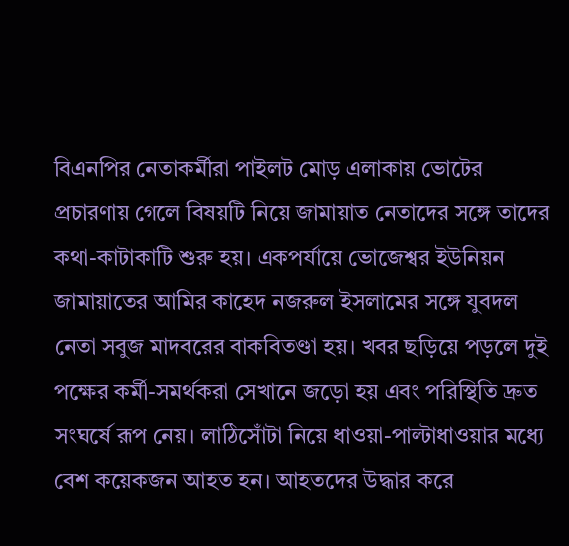বিএনপির নেতাকর্মীরা পাইলট মোড় এলাকায় ভোটের প্রচারণায় গেলে বিষয়টি নিয়ে জামায়াত নেতাদের সঙ্গে তাদের কথা-কাটাকাটি শুরু হয়। একপর্যায়ে ভোজেশ্বর ইউনিয়ন জামায়াতের আমির কাহেদ নজরুল ইসলামের সঙ্গে যুবদল নেতা সবুজ মাদবরের বাকবিতণ্ডা হয়। খবর ছড়িয়ে পড়লে দুই পক্ষের কর্মী-সমর্থকরা সেখানে জড়ো হয় এবং পরিস্থিতি দ্রুত সংঘর্ষে রূপ নেয়। লাঠিসোঁটা নিয়ে ধাওয়া-পাল্টাধাওয়ার মধ্যে বেশ কয়েকজন আহত হন। আহতদের উদ্ধার করে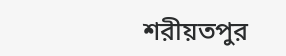শরীয়তপুর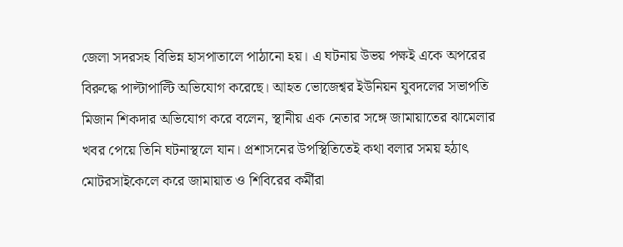জেলা সদরসহ বিভিন্ন হাসপাতালে পাঠানো হয়। এ ঘটনায় উভয় পক্ষই একে অপরের বিরুদ্ধে পাল্টাপাল্টি অভিযোগ করেছে। আহত ভোজেশ্বর ইউনিয়ন যুবদলের সভাপতি মিজান শিকদার অভিযোগ করে বলেন, স্থানীয় এক নেতার সঙ্গে জামায়াতের ঝামেলার খবর পেয়ে তিনি ঘটনাস্থলে যান। প্রশাসনের উপস্থিতিতেই কথা বলার সময় হঠাৎ মোটরসাইকেলে করে জামায়াত ও শিবিরের কর্মীরা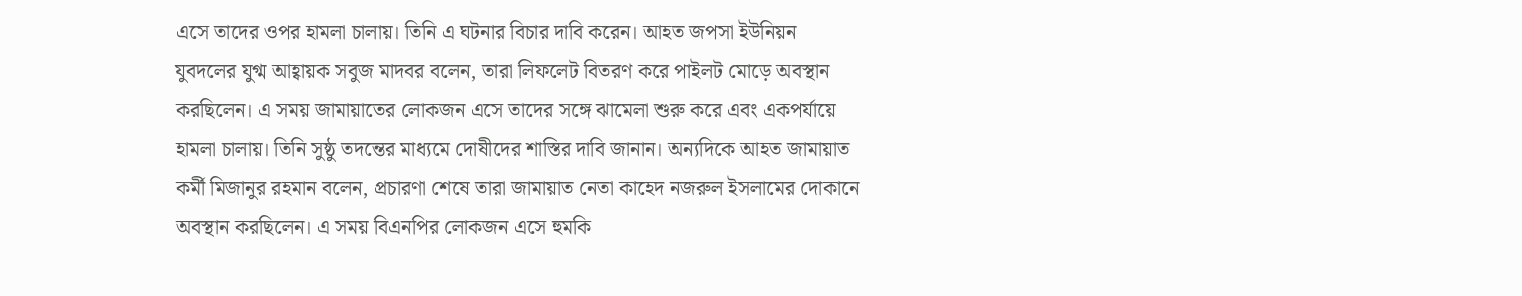এসে তাদের ওপর হামলা চালায়। তিনি এ ঘটনার বিচার দাবি করেন। আহত জপসা ইউনিয়ন যুবদলের যুগ্ম আহ্বায়ক সবুজ মাদবর বলেন, তারা লিফলেট বিতরণ করে পাইলট মোড়ে অবস্থান করছিলেন। এ সময় জামায়াতের লোকজন এসে তাদের সঙ্গে ঝামেলা শুরু করে এবং একপর্যায়ে হামলা চালায়। তিনি সুষ্ঠু তদন্তের মাধ্যমে দোষীদের শাস্তির দাবি জানান। অন্যদিকে আহত জামায়াত কর্মী মিজানুর রহমান বলেন, প্রচারণা শেষে তারা জামায়াত নেতা কাহেদ নজরুল ইসলামের দোকানে অবস্থান করছিলেন। এ সময় বিএনপির লোকজন এসে হুমকি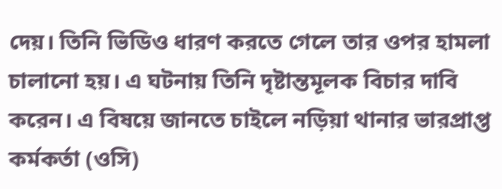দেয়। তিনি ভিডিও ধারণ করতে গেলে তার ওপর হামলা চালানো হয়। এ ঘটনায় তিনি দৃষ্টান্তমূলক বিচার দাবি করেন। এ বিষয়ে জানতে চাইলে নড়িয়া থানার ভারপ্রাপ্ত কর্মকর্তা (ওসি)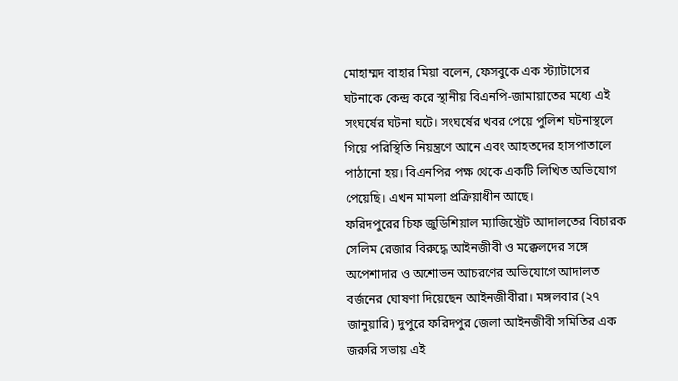মোহাম্মদ বাহার মিয়া বলেন, ফেসবুকে এক স্ট্যাটাসের ঘটনাকে কেন্দ্র করে স্থানীয় বিএনপি-জামায়াতের মধ্যে এই সংঘর্ষের ঘটনা ঘটে। সংঘর্ষের খবর পেয়ে পুলিশ ঘটনাস্থলে গিয়ে পরিস্থিতি নিয়ন্ত্রণে আনে এবং আহতদের হাসপাতালে পাঠানো হয়। বিএনপির পক্ষ থেকে একটি লিখিত অভিযোগ পেয়েছি। এখন মামলা প্রক্রিয়াধীন আছে।
ফরিদপুরের চিফ জুডিশিয়াল ম্যাজিস্ট্রেট আদালতের বিচারক সেলিম রেজার বিরুদ্ধে আইনজীবী ও মক্কেলদের সঙ্গে অপেশাদার ও অশোভন আচরণের অভিযোগে আদালত বর্জনের ঘোষণা দিয়েছেন আইনজীবীরা। মঙ্গলবার (২৭ জানুয়ারি) দুপুরে ফরিদপুর জেলা আইনজীবী সমিতির এক জরুরি সভায় এই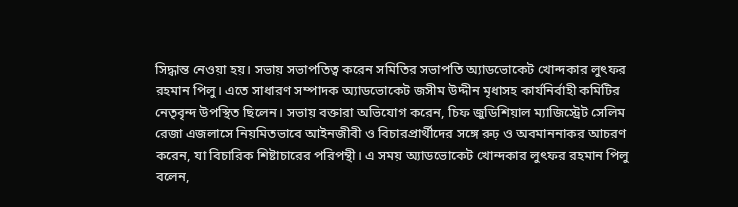সিদ্ধান্ত নেওয়া হয়। সভায় সভাপতিত্ব করেন সমিতির সভাপতি অ্যাডভোকেট খোন্দকার লুৎফর রহমান পিলু। এতে সাধারণ সম্পাদক অ্যাডভোকেট জসীম উদ্দীন মৃধাসহ কার্যনির্বাহী কমিটির নেতৃবৃন্দ উপস্থিত ছিলেন। সভায় বক্তারা অভিযোগ করেন, চিফ জুডিশিয়াল ম্যাজিস্ট্রেট সেলিম রেজা এজলাসে নিয়মিতভাবে আইনজীবী ও বিচারপ্রার্থীদের সঙ্গে রুঢ় ও অবমাননাকর আচরণ করেন, যা বিচারিক শিষ্টাচারের পরিপন্থী। এ সময় অ্যাডভোকেট খোন্দকার লুৎফর রহমান পিলু বলেন,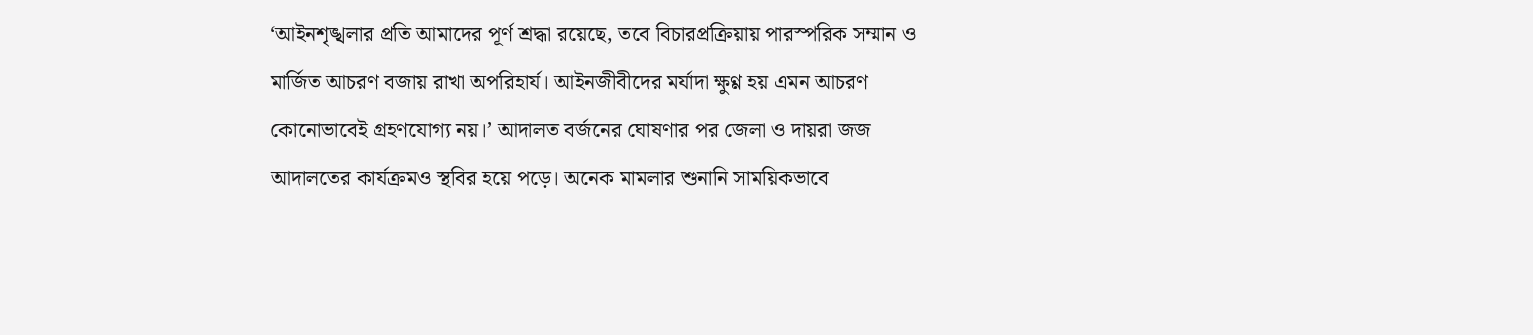‘আইনশৃঙ্খলার প্রতি আমাদের পূর্ণ শ্রদ্ধা রয়েছে, তবে বিচারপ্রক্রিয়ায় পারস্পরিক সম্মান ও মার্জিত আচরণ বজায় রাখা অপরিহার্য। আইনজীবীদের মর্যাদা ক্ষুণ্ণ হয় এমন আচরণ কোনোভাবেই গ্রহণযোগ্য নয়।’ আদালত বর্জনের ঘোষণার পর জেলা ও দায়রা জজ আদালতের কার্যক্রমও স্থবির হয়ে পড়ে। অনেক মামলার শুনানি সাময়িকভাবে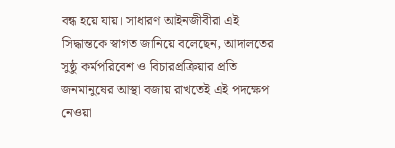বন্ধ হয়ে যায়। সাধারণ আইনজীবীরা এই সিদ্ধান্তকে স্বাগত জানিয়ে বলেছেন, আদালতের সুষ্ঠু কর্মপরিবেশ ও বিচারপ্রক্রিয়ার প্রতি জনমানুষের আস্থা বজায় রাখতেই এই পদক্ষেপ নেওয়া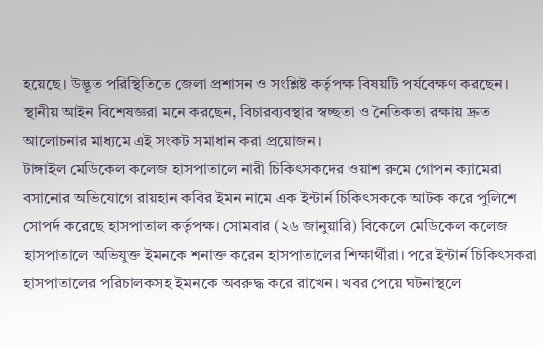হয়েছে। উদ্ভূত পরিস্থিতিতে জেলা প্রশাসন ও সংশ্লিষ্ট কর্তৃপক্ষ বিষয়টি পর্যবেক্ষণ করছেন। স্থানীয় আইন বিশেষজ্ঞরা মনে করছেন, বিচারব্যবস্থার স্বচ্ছতা ও নৈতিকতা রক্ষায় দ্রুত আলোচনার মাধ্যমে এই সংকট সমাধান করা প্রয়োজন।
টাঙ্গাইল মেডিকেল কলেজ হাসপাতালে নারী চিকিৎসকদের ওয়াশ রুমে গোপন ক্যামেরা বসানোর অভিযোগে রায়হান কবির ইমন নামে এক ইন্টার্ন চিকিৎসককে আটক করে পুলিশে সোপর্দ করেছে হাসপাতাল কর্তৃপক্ষ। সোমবার (২৬ জানুয়ারি) বিকেলে মেডিকেল কলেজ হাসপাতালে অভিযুক্ত ইমনকে শনাক্ত করেন হাসপাতালের শিক্ষার্থীরা। পরে ইন্টার্ন চিকিৎসকরা হাসপাতালের পরিচালকসহ ইমনকে অবরুদ্ধ করে রাখেন। খবর পেয়ে ঘটনাস্থলে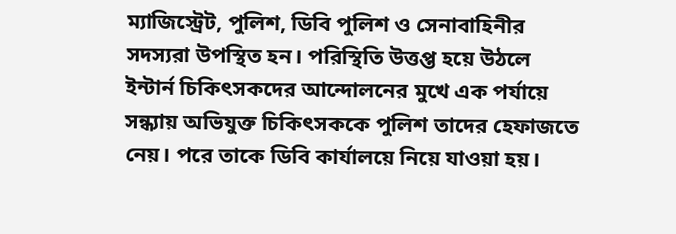ম্যাজিস্ট্রেট, পুলিশ, ডিবি পুলিশ ও সেনাবাহিনীর সদস্যরা উপস্থিত হন। পরিস্থিতি উত্তপ্ত হয়ে উঠলে ইন্টার্ন চিকিৎসকদের আন্দোলনের মুখে এক পর্যায়ে সন্ধ্যায় অভিযুক্ত চিকিৎসককে পুলিশ তাদের হেফাজতে নেয়। পরে তাকে ডিবি কার্যালয়ে নিয়ে যাওয়া হয়।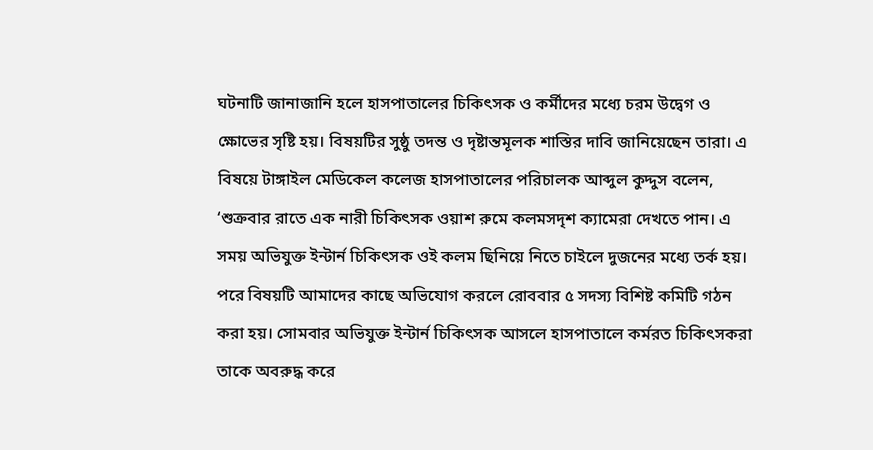ঘটনাটি জানাজানি হলে হাসপাতালের চিকিৎসক ও কর্মীদের মধ্যে চরম উদ্বেগ ও ক্ষোভের সৃষ্টি হয়। বিষয়টির সুষ্ঠু তদন্ত ও দৃষ্টান্তমূলক শাস্তির দাবি জানিয়েছেন তারা। এ বিষয়ে টাঙ্গাইল মেডিকেল কলেজ হাসপাতালের পরিচালক আব্দুল কুদ্দুস বলেন, ‘শুক্রবার রাতে এক নারী চিকিৎসক ওয়াশ রুমে কলমসদৃশ ক্যামেরা দেখতে পান। এ সময় অভিযুক্ত ইন্টার্ন চিকিৎসক ওই কলম ছিনিয়ে নিতে চাইলে দুজনের মধ্যে তর্ক হয়। পরে বিষয়টি আমাদের কাছে অভিযোগ করলে রোববার ৫ সদস্য বিশিষ্ট কমিটি গঠন করা হয়। সোমবার অভিযুক্ত ইন্টার্ন চিকিৎসক আসলে হাসপাতালে কর্মরত চিকিৎসকরা তাকে অবরুদ্ধ করে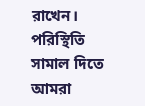রাখেন। পরিস্থিতি সামাল দিতে আমরা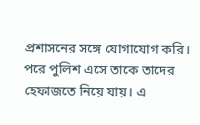প্রশাসনের সঙ্গে যোগাযোগ করি। পরে পুলিশ এসে তাকে তাদের হেফাজতে নিয়ে যায়। এ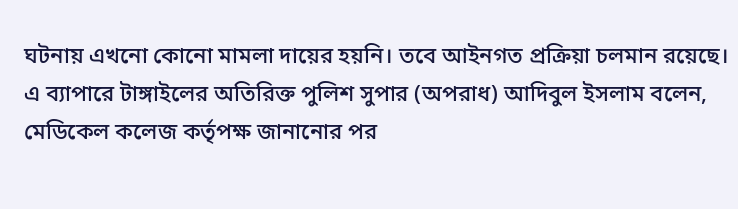ঘটনায় এখনো কোনো মামলা দায়ের হয়নি। তবে আইনগত প্রক্রিয়া চলমান রয়েছে। এ ব্যাপারে টাঙ্গাইলের অতিরিক্ত পুলিশ সুপার (অপরাধ) আদিবুল ইসলাম বলেন, মেডিকেল কলেজ কর্তৃপক্ষ জানানোর পর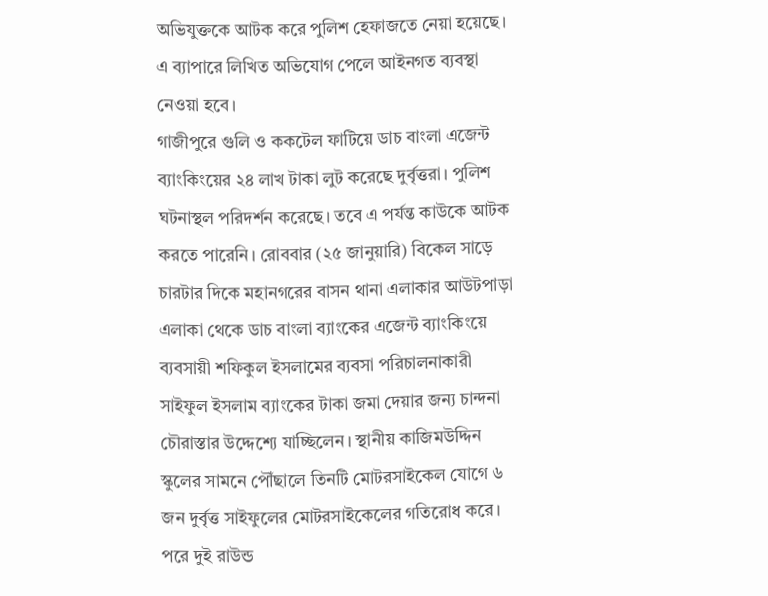অভিযুক্তকে আটক করে পুলিশ হেফাজতে নেয়া হয়েছে। এ ব্যাপারে লিখিত অভিযোগ পেলে আইনগত ব্যবস্থা নেওয়া হবে।
গাজীপুরে গুলি ও ককটেল ফাটিয়ে ডাচ বাংলা এজেন্ট ব্যাংকিংয়ের ২৪ লাখ টাকা লুট করেছে দুর্বৃত্তরা। পুলিশ ঘটনাস্থল পরিদর্শন করেছে। তবে এ পর্যন্ত কাউকে আটক করতে পারেনি। রোববার (২৫ জানুয়ারি) বিকেল সাড়ে চারটার দিকে মহানগরের বাসন থানা এলাকার আউটপাড়া এলাকা থেকে ডাচ বাংলা ব্যাংকের এজেন্ট ব্যাংকিংয়ে ব্যবসায়ী শফিকুল ইসলামের ব্যবসা পরিচালনাকারী সাইফুল ইসলাম ব্যাংকের টাকা জমা দেয়ার জন্য চান্দনা চৌরাস্তার উদ্দেশ্যে যাচ্ছিলেন। স্থানীয় কাজিমউদ্দিন স্কুলের সামনে পৌঁছালে তিনটি মোটরসাইকেল যোগে ৬ জন দুর্বৃত্ত সাইফুলের মোটরসাইকেলের গতিরোধ করে। পরে দুই রাউন্ড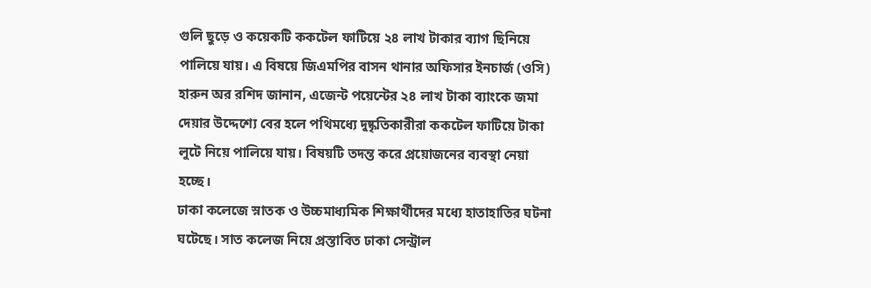গুলি ছুড়ে ও কয়েকটি ককটেল ফাটিয়ে ২৪ লাখ টাকার ব্যাগ ছিনিয়ে পালিয়ে যায়। এ বিষয়ে জিএমপির বাসন থানার অফিসার ইনচার্জ (ওসি) হারুন অর রশিদ জানান, এজেন্ট পয়েন্টের ২৪ লাখ টাকা ব্যাংকে জমা দেয়ার উদ্দেশ্যে বের হলে পথিমধ্যে দুষ্কৃতিকারীরা ককটেল ফাটিয়ে টাকা লুটে নিয়ে পালিয়ে যায়। বিষয়টি তদন্ত করে প্রয়োজনের ব্যবস্থা নেয়া হচ্ছে।
ঢাকা কলেজে স্নাতক ও উচ্চমাধ্যমিক শিক্ষার্থীদের মধ্যে হাতাহাতির ঘটনা ঘটেছে। সাত কলেজ নিয়ে প্রস্তাবিত ঢাকা সেন্ট্রাল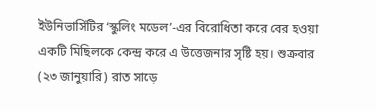ইউনিভার্সিটির ‘স্কুলিং মডেল’-এর বিরোধিতা করে বের হওয়া একটি মিছিলকে কেন্দ্র করে এ উত্তেজনার সৃষ্টি হয়। শুক্রবার (২৩ জানুয়ারি) রাত সাড়ে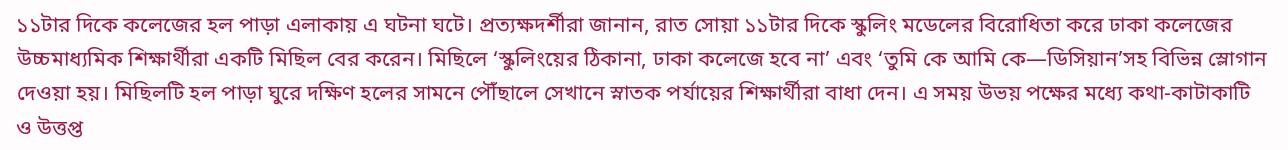১১টার দিকে কলেজের হল পাড়া এলাকায় এ ঘটনা ঘটে। প্রত্যক্ষদর্শীরা জানান, রাত সোয়া ১১টার দিকে স্কুলিং মডেলের বিরোধিতা করে ঢাকা কলেজের উচ্চমাধ্যমিক শিক্ষার্থীরা একটি মিছিল বের করেন। মিছিলে ‘স্কুলিংয়ের ঠিকানা, ঢাকা কলেজে হবে না’ এবং ‘তুমি কে আমি কে—ডিসিয়ান’সহ বিভিন্ন স্লোগান দেওয়া হয়। মিছিলটি হল পাড়া ঘুরে দক্ষিণ হলের সামনে পৌঁছালে সেখানে স্নাতক পর্যায়ের শিক্ষার্থীরা বাধা দেন। এ সময় উভয় পক্ষের মধ্যে কথা-কাটাকাটি ও উত্তপ্ত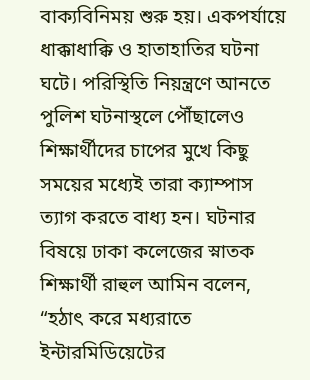বাক্যবিনিময় শুরু হয়। একপর্যায়ে ধাক্কাধাক্কি ও হাতাহাতির ঘটনা ঘটে। পরিস্থিতি নিয়ন্ত্রণে আনতে পুলিশ ঘটনাস্থলে পৌঁছালেও শিক্ষার্থীদের চাপের মুখে কিছু সময়ের মধ্যেই তারা ক্যাম্পাস ত্যাগ করতে বাধ্য হন। ঘটনার বিষয়ে ঢাকা কলেজের স্নাতক শিক্ষার্থী রাহুল আমিন বলেন, “হঠাৎ করে মধ্যরাতে ইন্টারমিডিয়েটের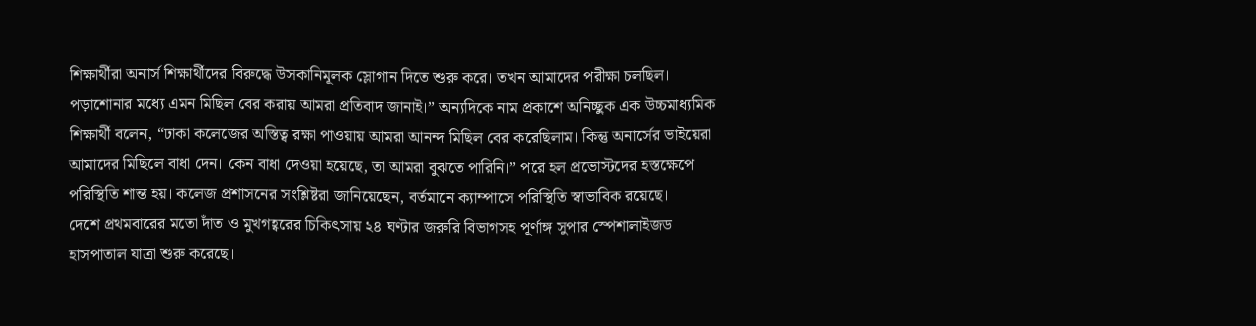শিক্ষার্থীরা অনার্স শিক্ষার্থীদের বিরুদ্ধে উসকানিমূলক স্লোগান দিতে শুরু করে। তখন আমাদের পরীক্ষা চলছিল। পড়াশোনার মধ্যে এমন মিছিল বের করায় আমরা প্রতিবাদ জানাই।” অন্যদিকে নাম প্রকাশে অনিচ্ছুক এক উচ্চমাধ্যমিক শিক্ষার্থী বলেন, “ঢাকা কলেজের অস্তিত্ব রক্ষা পাওয়ায় আমরা আনন্দ মিছিল বের করেছিলাম। কিন্তু অনার্সের ভাইয়েরা আমাদের মিছিলে বাধা দেন। কেন বাধা দেওয়া হয়েছে, তা আমরা বুঝতে পারিনি।” পরে হল প্রভোস্টদের হস্তক্ষেপে পরিস্থিতি শান্ত হয়। কলেজ প্রশাসনের সংশ্লিষ্টরা জানিয়েছেন, বর্তমানে ক্যাম্পাসে পরিস্থিতি স্বাভাবিক রয়েছে।
দেশে প্রথমবারের মতো দাঁত ও মুখগহ্বরের চিকিৎসায় ২৪ ঘণ্টার জরুরি বিভাগসহ পূর্ণাঙ্গ সুপার স্পেশালাইজড হাসপাতাল যাত্রা শুরু করেছে।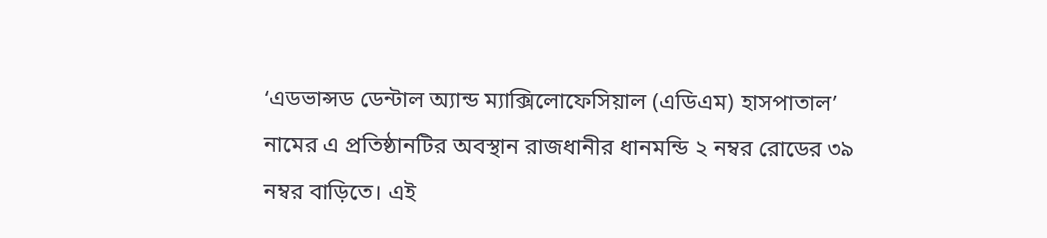‘এডভান্সড ডেন্টাল অ্যান্ড ম্যাক্সিলোফেসিয়াল (এডিএম) হাসপাতাল’ নামের এ প্রতিষ্ঠানটির অবস্থান রাজধানীর ধানমন্ডি ২ নম্বর রোডের ৩৯ নম্বর বাড়িতে। এই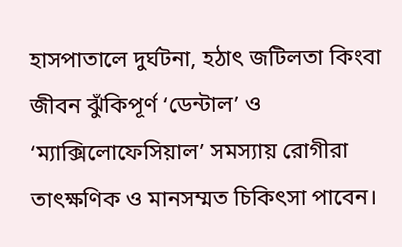হাসপাতালে দুর্ঘটনা, হঠাৎ জটিলতা কিংবা জীবন ঝুঁকিপূর্ণ ‘ডেন্টাল’ ও ‘ম্যাক্সিলোফেসিয়াল’ সমস্যায় রোগীরা তাৎক্ষণিক ও মানসম্মত চিকিৎসা পাবেন।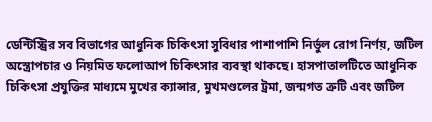ডেন্টিস্ট্রির সব বিভাগের আধুনিক চিকিৎসা সুবিধার পাশাপাশি নির্ভুল রোগ নির্ণয়, জটিল অস্ত্রোপচার ও নিয়মিত ফলোআপ চিকিৎসার ব্যবস্থা থাকছে। হাসপাতালটিতে আধুনিক চিকিৎসা প্রযুক্তির মাধ্যমে মুখের ক্যান্সার, মুখমণ্ডলের ট্রমা, জন্মগত ত্রুটি এবং জটিল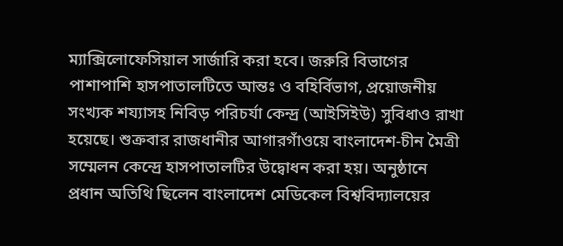ম্যাক্সিলোফেসিয়াল সার্জারি করা হবে। জরুরি বিভাগের পাশাপাশি হাসপাতালটিতে আন্তঃ ও বহির্বিভাগ, প্রয়োজনীয় সংখ্যক শয্যাসহ নিবিড় পরিচর্যা কেন্দ্র (আইসিইউ) সুবিধাও রাখা হয়েছে। শুক্রবার রাজধানীর আগারগাঁওয়ে বাংলাদেশ-চীন মৈত্রী সম্মেলন কেন্দ্রে হাসপাতালটির উদ্বোধন করা হয়। অনুষ্ঠানে প্রধান অতিথি ছিলেন বাংলাদেশ মেডিকেল বিশ্ববিদ্যালয়ের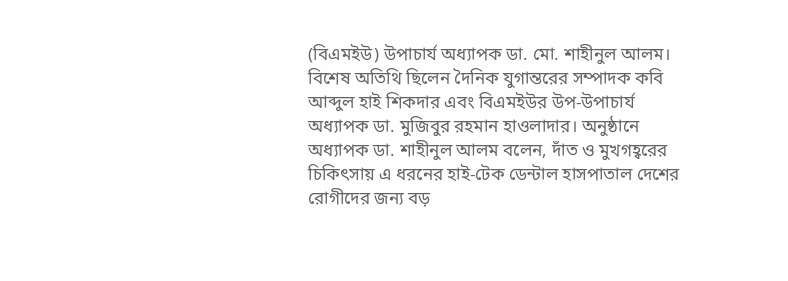(বিএমইউ) উপাচার্য অধ্যাপক ডা. মো. শাহীনুল আলম। বিশেষ অতিথি ছিলেন দৈনিক যুগান্তরের সম্পাদক কবি আব্দুল হাই শিকদার এবং বিএমইউর উপ-উপাচার্য অধ্যাপক ডা. মুজিবুর রহমান হাওলাদার। অনুষ্ঠানে অধ্যাপক ডা. শাহীনুল আলম বলেন, দাঁত ও মুখগহ্বরের চিকিৎসায় এ ধরনের হাই-টেক ডেন্টাল হাসপাতাল দেশের রোগীদের জন্য বড়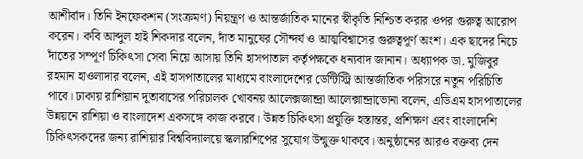আশীর্বাদ। তিনি ইনফেকশন (সংক্রমণ) নিয়ন্ত্রণ ও আন্তর্জাতিক মানের স্বীকৃতি নিশ্চিত করার ওপর গুরুত্ব আরোপ করেন। কবি আব্দুল হাই শিকদার বলেন, দাঁত মানুষের সৌন্দর্য ও আত্মবিশ্বাসের গুরুত্বপূর্ণ অংশ। এক ছাদের নিচে দাঁতের সম্পূর্ণ চিকিৎসা সেবা নিয়ে আসায় তিনি হাসপাতাল কর্তৃপক্ষকে ধন্যবাদ জানান। অধ্যাপক ডা. মুজিবুর রহমান হাওলাদার বলেন, এই হাসপাতালের মাধ্যমে বাংলাদেশের ডেন্টিস্ট্রি আন্তর্জাতিক পরিসরে নতুন পরিচিতি পাবে। ঢাকায় রাশিয়ান দূতাবাসের পরিচালক খোবনয় আলেক্সজান্দ্রা আলেক্সান্দ্রাভোনা বলেন, এডিএম হাসপাতালের উন্নয়নে রাশিয়া ও বাংলাদেশ একসঙ্গে কাজ করবে। উন্নত চিকিৎসা প্রযুক্তি হস্তান্তর, প্রশিক্ষণ এবং বাংলাদেশি চিকিৎসকদের জন্য রাশিয়ার বিশ্ববিদ্যালয়ে স্কলারশিপের সুযোগ উন্মুক্ত থাকবে। অনুষ্ঠানের আরও বক্তব্য দেন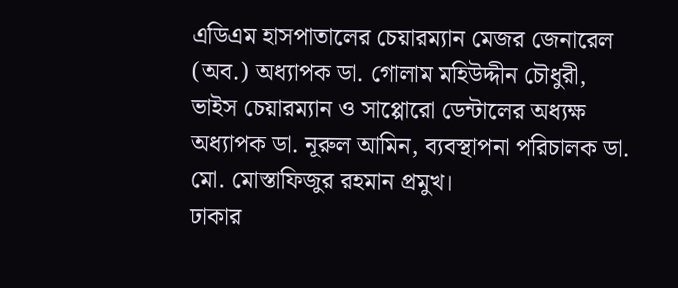এডিএম হাসপাতালের চেয়ারম্যান মেজর জেনারেল (অব.) অধ্যাপক ডা. গোলাম মহিউদ্দীন চৌধুরী, ভাইস চেয়ারম্যান ও সাপ্পোরো ডেন্টালের অধ্যক্ষ অধ্যাপক ডা. নূরুল আমিন, ব্যবস্থাপনা পরিচালক ডা. মো. মোস্তাফিজুর রহমান প্রমুখ।
ঢাকার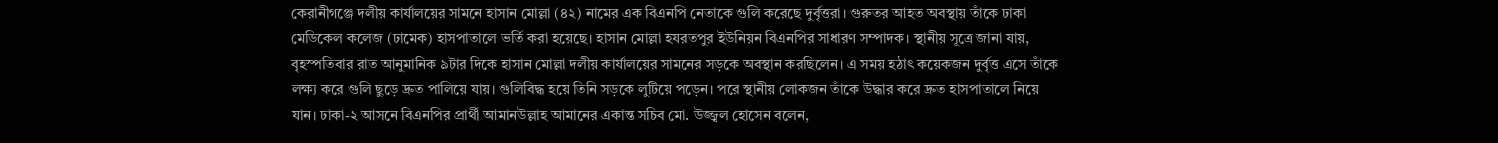কেরানীগঞ্জে দলীয় কার্যালয়ের সামনে হাসান মোল্লা (৪২) নামের এক বিএনপি নেতাকে গুলি করেছে দুর্বৃত্তরা। গুরুতর আহত অবস্থায় তাঁকে ঢাকা মেডিকেল কলেজ (ঢামেক) হাসপাতালে ভর্তি করা হয়েছে। হাসান মোল্লা হযরতপুর ইউনিয়ন বিএনপির সাধারণ সম্পাদক। স্থানীয় সূত্রে জানা যায়, বৃহস্পতিবার রাত আনুমানিক ৯টার দিকে হাসান মোল্লা দলীয় কার্যালয়ের সামনের সড়কে অবস্থান করছিলেন। এ সময় হঠাৎ কয়েকজন দুর্বৃত্ত এসে তাঁকে লক্ষ্য করে গুলি ছুড়ে দ্রুত পালিয়ে যায়। গুলিবিদ্ধ হয়ে তিনি সড়কে লুটিয়ে পড়েন। পরে স্থানীয় লোকজন তাঁকে উদ্ধার করে দ্রুত হাসপাতালে নিয়ে যান। ঢাকা-২ আসনে বিএনপির প্রার্থী আমানউল্লাহ আমানের একান্ত সচিব মো. উজ্জ্বল হোসেন বলেন,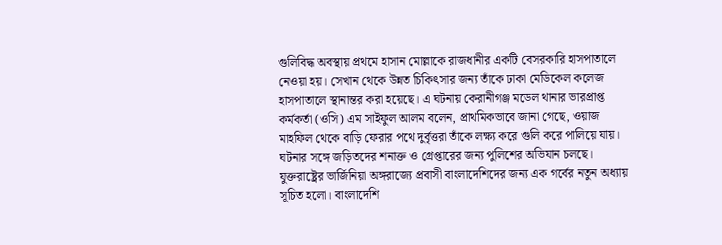গুলিবিদ্ধ অবস্থায় প্রথমে হাসান মোল্লাকে রাজধানীর একটি বেসরকারি হাসপাতালে নেওয়া হয়। সেখান থেকে উন্নত চিকিৎসার জন্য তাঁকে ঢাকা মেডিকেল কলেজ হাসপাতালে স্থানান্তর করা হয়েছে। এ ঘটনায় কেরানীগঞ্জ মডেল থানার ভারপ্রাপ্ত কর্মকর্তা (ওসি) এম সাইফুল আলম বলেন, প্রাথমিকভাবে জানা গেছে, ওয়াজ মাহফিল থেকে বাড়ি ফেরার পথে দুর্বৃত্তরা তাঁকে লক্ষ্য করে গুলি করে পালিয়ে যায়। ঘটনার সঙ্গে জড়িতদের শনাক্ত ও গ্রেপ্তারের জন্য পুলিশের অভিযান চলছে।
যুক্তরাষ্ট্রের ভার্জিনিয়া অঙ্গরাজ্যে প্রবাসী বাংলাদেশিদের জন্য এক গর্বের নতুন অধ্যায় সূচিত হলো। বাংলাদেশি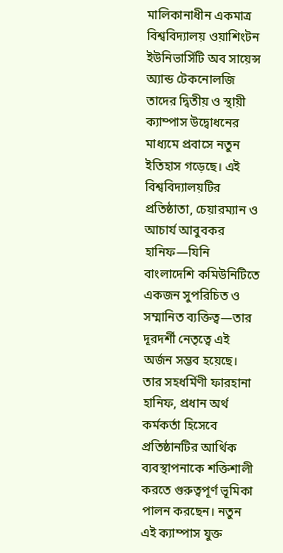মালিকানাধীন একমাত্র বিশ্ববিদ্যালয় ওয়াশিংটন ইউনিভার্সিটি অব সায়েন্স অ্যান্ড টেকনোলজি তাদের দ্বিতীয় ও স্থায়ী ক্যাম্পাস উদ্বোধনের মাধ্যমে প্রবাসে নতুন ইতিহাস গড়েছে। এই বিশ্ববিদ্যালয়টির প্রতিষ্ঠাতা, চেয়ারম্যান ও আচার্য আবুবকর হানিফ—যিনি বাংলাদেশি কমিউনিটিতে একজন সুপরিচিত ও সম্মানিত ব্যক্তিত্ব—তার দূরদর্শী নেতৃত্বে এই অর্জন সম্ভব হয়েছে। তার সহধর্মিণী ফারহানা হানিফ, প্রধান অর্থ কর্মকর্তা হিসেবে প্রতিষ্ঠানটির আর্থিক ব্যবস্থাপনাকে শক্তিশালী করতে গুরুত্বপূর্ণ ভূমিকা পালন করছেন। নতুন এই ক্যাম্পাস যুক্ত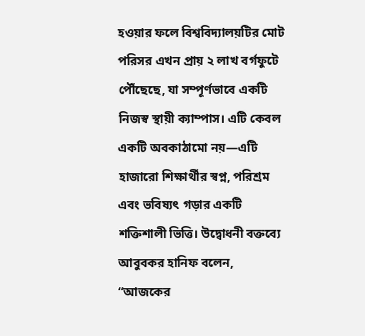হওয়ার ফলে বিশ্ববিদ্যালয়টির মোট পরিসর এখন প্রায় ২ লাখ বর্গফুটে পৌঁছেছে, যা সম্পূর্ণভাবে একটি নিজস্ব স্থায়ী ক্যাম্পাস। এটি কেবল একটি অবকাঠামো নয়—এটি হাজারো শিক্ষার্থীর স্বপ্ন, পরিশ্রম এবং ভবিষ্যৎ গড়ার একটি শক্তিশালী ভিত্তি। উদ্বোধনী বক্তব্যে আবুবকর হানিফ বলেন, “আজকের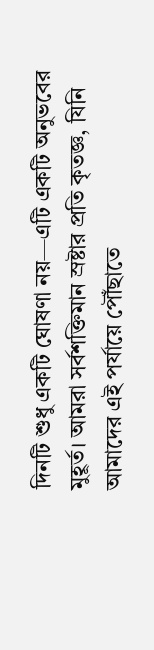দিনটি শুধু একটি ঘোষণা নয়—এটি একটি অনুভবের মুহূর্ত। আমরা সর্বশক্তিমান স্রষ্টার প্রতি কৃতজ্ঞ, যিনি আমাদের এই পর্যায়ে পৌঁছাতে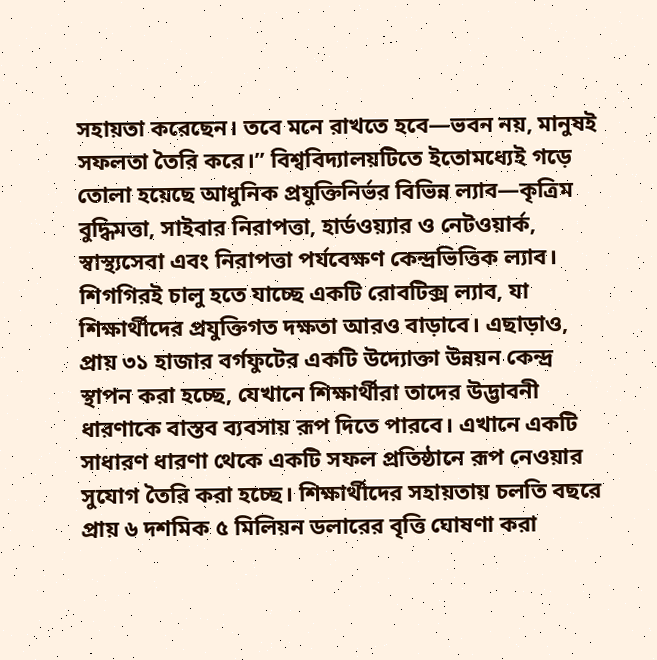সহায়তা করেছেন। তবে মনে রাখতে হবে—ভবন নয়, মানুষই সফলতা তৈরি করে।” বিশ্ববিদ্যালয়টিতে ইতোমধ্যেই গড়ে তোলা হয়েছে আধুনিক প্রযুক্তিনির্ভর বিভিন্ন ল্যাব—কৃত্রিম বুদ্ধিমত্তা, সাইবার নিরাপত্তা, হার্ডওয়্যার ও নেটওয়ার্ক, স্বাস্থ্যসেবা এবং নিরাপত্তা পর্যবেক্ষণ কেন্দ্রভিত্তিক ল্যাব। শিগগিরই চালু হতে যাচ্ছে একটি রোবটিক্স ল্যাব, যা শিক্ষার্থীদের প্রযুক্তিগত দক্ষতা আরও বাড়াবে। এছাড়াও, প্রায় ৩১ হাজার বর্গফুটের একটি উদ্যোক্তা উন্নয়ন কেন্দ্র স্থাপন করা হচ্ছে, যেখানে শিক্ষার্থীরা তাদের উদ্ভাবনী ধারণাকে বাস্তব ব্যবসায় রূপ দিতে পারবে। এখানে একটি সাধারণ ধারণা থেকে একটি সফল প্রতিষ্ঠানে রূপ নেওয়ার সুযোগ তৈরি করা হচ্ছে। শিক্ষার্থীদের সহায়তায় চলতি বছরে প্রায় ৬ দশমিক ৫ মিলিয়ন ডলারের বৃত্তি ঘোষণা করা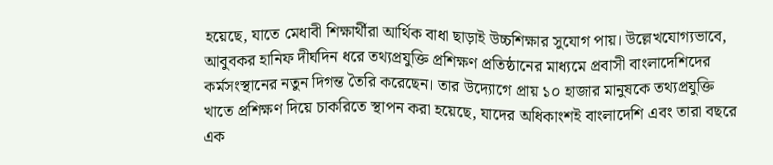হয়েছে, যাতে মেধাবী শিক্ষার্থীরা আর্থিক বাধা ছাড়াই উচ্চশিক্ষার সুযোগ পায়। উল্লেখযোগ্যভাবে, আবুবকর হানিফ দীর্ঘদিন ধরে তথ্যপ্রযুক্তি প্রশিক্ষণ প্রতিষ্ঠানের মাধ্যমে প্রবাসী বাংলাদেশিদের কর্মসংস্থানের নতুন দিগন্ত তৈরি করেছেন। তার উদ্যোগে প্রায় ১০ হাজার মানুষকে তথ্যপ্রযুক্তি খাতে প্রশিক্ষণ দিয়ে চাকরিতে স্থাপন করা হয়েছে, যাদের অধিকাংশই বাংলাদেশি এবং তারা বছরে এক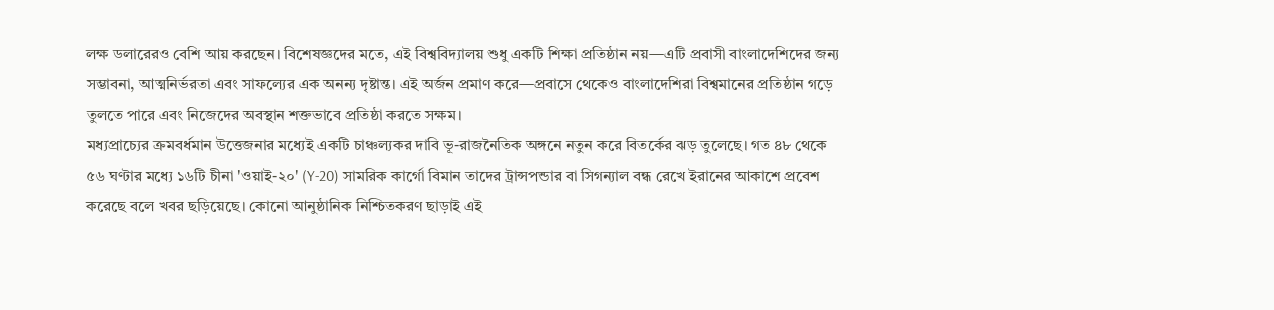লক্ষ ডলারেরও বেশি আয় করছেন। বিশেষজ্ঞদের মতে, এই বিশ্ববিদ্যালয় শুধু একটি শিক্ষা প্রতিষ্ঠান নয়—এটি প্রবাসী বাংলাদেশিদের জন্য সম্ভাবনা, আত্মনির্ভরতা এবং সাফল্যের এক অনন্য দৃষ্টান্ত। এই অর্জন প্রমাণ করে—প্রবাসে থেকেও বাংলাদেশিরা বিশ্বমানের প্রতিষ্ঠান গড়ে তুলতে পারে এবং নিজেদের অবস্থান শক্তভাবে প্রতিষ্ঠা করতে সক্ষম।
মধ্যপ্রাচ্যের ক্রমবর্ধমান উত্তেজনার মধ্যেই একটি চাঞ্চল্যকর দাবি ভূ-রাজনৈতিক অঙ্গনে নতুন করে বিতর্কের ঝড় তুলেছে। গত ৪৮ থেকে ৫৬ ঘণ্টার মধ্যে ১৬টি চীনা 'ওয়াই-২০' (Y-20) সামরিক কার্গো বিমান তাদের ট্রান্সপন্ডার বা সিগন্যাল বন্ধ রেখে ইরানের আকাশে প্রবেশ করেছে বলে খবর ছড়িয়েছে। কোনো আনুষ্ঠানিক নিশ্চিতকরণ ছাড়াই এই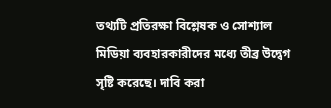তথ্যটি প্রতিরক্ষা বিশ্লেষক ও সোশ্যাল মিডিয়া ব্যবহারকারীদের মধ্যে তীব্র উদ্বেগ সৃষ্টি করেছে। দাবি করা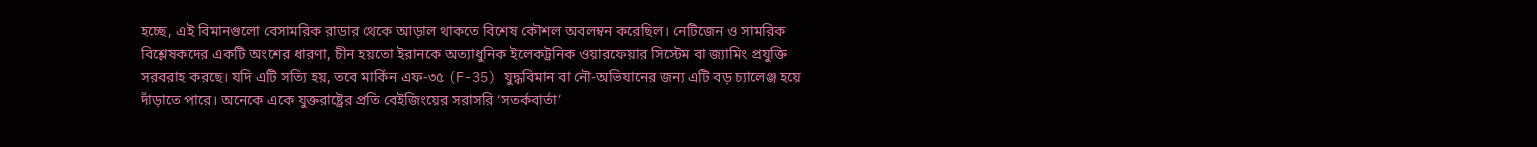হচ্ছে, এই বিমানগুলো বেসামরিক রাডার থেকে আড়াল থাকতে বিশেষ কৌশল অবলম্বন করেছিল। নেটিজেন ও সামরিক বিশ্লেষকদের একটি অংশের ধারণা, চীন হয়তো ইরানকে অত্যাধুনিক ইলেকট্রনিক ওয়ারফেয়ার সিস্টেম বা জ্যামিং প্রযুক্তি সরবরাহ করছে। যদি এটি সত্যি হয়, তবে মার্কিন এফ-৩৫ (F-35) যুদ্ধবিমান বা নৌ-অভিযানের জন্য এটি বড় চ্যালেঞ্জ হয়ে দাঁড়াতে পারে। অনেকে একে যুক্তরাষ্ট্রের প্রতি বেইজিংয়ের সরাসরি ‘সতর্কবার্তা’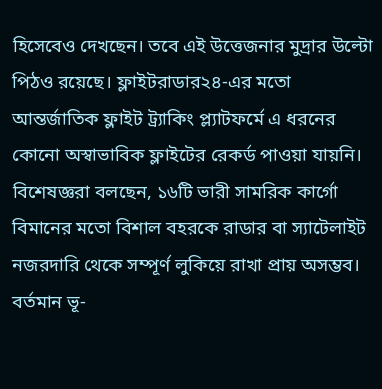হিসেবেও দেখছেন। তবে এই উত্তেজনার মুদ্রার উল্টো পিঠও রয়েছে। ফ্লাইটরাডার২৪-এর মতো আন্তর্জাতিক ফ্লাইট ট্র্যাকিং প্ল্যাটফর্মে এ ধরনের কোনো অস্বাভাবিক ফ্লাইটের রেকর্ড পাওয়া যায়নি। বিশেষজ্ঞরা বলছেন, ১৬টি ভারী সামরিক কার্গো বিমানের মতো বিশাল বহরকে রাডার বা স্যাটেলাইট নজরদারি থেকে সম্পূর্ণ লুকিয়ে রাখা প্রায় অসম্ভব। বর্তমান ভূ-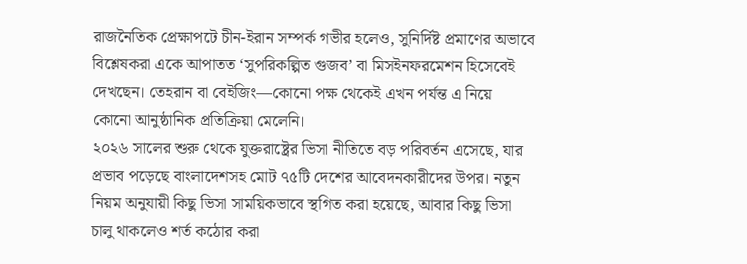রাজনৈতিক প্রেক্ষাপটে চীন-ইরান সম্পর্ক গভীর হলেও, সুনির্দিষ্ট প্রমাণের অভাবে বিশ্লেষকরা একে আপাতত ‘সুপরিকল্পিত গুজব’ বা মিসইনফরমেশন হিসেবেই দেখছেন। তেহরান বা বেইজিং—কোনো পক্ষ থেকেই এখন পর্যন্ত এ নিয়ে কোনো আনুষ্ঠানিক প্রতিক্রিয়া মেলেনি।
২০২৬ সালের শুরু থেকে যুক্তরাষ্ট্রের ভিসা নীতিতে বড় পরিবর্তন এসেছে, যার প্রভাব পড়েছে বাংলাদেশসহ মোট ৭৫টি দেশের আবেদনকারীদের উপর। নতুন নিয়ম অনুযায়ী কিছু ভিসা সাময়িকভাবে স্থগিত করা হয়েছে, আবার কিছু ভিসা চালু থাকলেও শর্ত কঠোর করা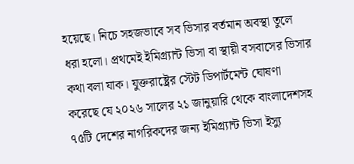হয়েছে। নিচে সহজভাবে সব ভিসার বর্তমান অবস্থা তুলে ধরা হলো। প্রথমেই ইমিগ্র্যান্ট ভিসা বা স্থায়ী বসবাসের ভিসার কথা বলা যাক। যুক্তরাষ্ট্রের স্টেট ডিপার্টমেন্ট ঘোষণা করেছে যে ২০২৬ সালের ২১ জানুয়ারি থেকে বাংলাদেশসহ ৭৫টি দেশের নাগরিকদের জন্য ইমিগ্র্যান্ট ভিসা ইস্যু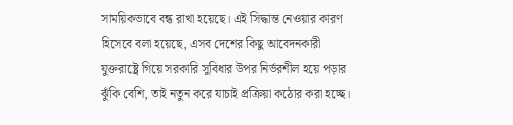সাময়িকভাবে বন্ধ রাখা হয়েছে। এই সিদ্ধান্ত নেওয়ার কারণ হিসেবে বলা হয়েছে, এসব দেশের কিছু আবেদনকারী যুক্তরাষ্ট্রে গিয়ে সরকারি সুবিধার উপর নির্ভরশীল হয়ে পড়ার ঝুঁকি বেশি, তাই নতুন করে যাচাই প্রক্রিয়া কঠোর করা হচ্ছে।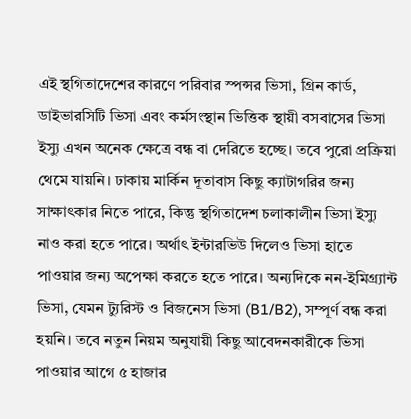এই স্থগিতাদেশের কারণে পরিবার স্পন্সর ভিসা, গ্রিন কার্ড, ডাইভারসিটি ভিসা এবং কর্মসংস্থান ভিত্তিক স্থায়ী বসবাসের ভিসা ইস্যু এখন অনেক ক্ষেত্রে বন্ধ বা দেরিতে হচ্ছে। তবে পুরো প্রক্রিয়া থেমে যায়নি। ঢাকায় মার্কিন দূতাবাস কিছু ক্যাটাগরির জন্য সাক্ষাৎকার নিতে পারে, কিন্তু স্থগিতাদেশ চলাকালীন ভিসা ইস্যু নাও করা হতে পারে। অর্থাৎ ইন্টারভিউ দিলেও ভিসা হাতে পাওয়ার জন্য অপেক্ষা করতে হতে পারে। অন্যদিকে নন-ইমিগ্র্যান্ট ভিসা, যেমন ট্যুরিস্ট ও বিজনেস ভিসা (B1/B2), সম্পূর্ণ বন্ধ করা হয়নি। তবে নতুন নিয়ম অনুযায়ী কিছু আবেদনকারীকে ভিসা পাওয়ার আগে ৫ হাজার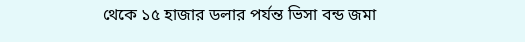থেকে ১৫ হাজার ডলার পর্যন্ত ভিসা বন্ড জমা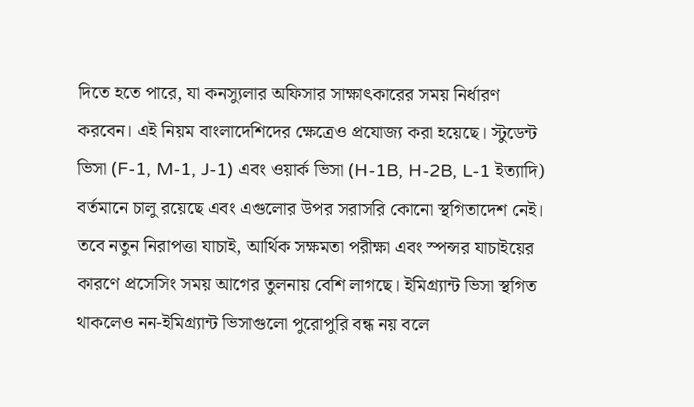দিতে হতে পারে, যা কনস্যুলার অফিসার সাক্ষাৎকারের সময় নির্ধারণ করবেন। এই নিয়ম বাংলাদেশিদের ক্ষেত্রেও প্রযোজ্য করা হয়েছে। স্টুডেন্ট ভিসা (F-1, M-1, J-1) এবং ওয়ার্ক ভিসা (H-1B, H-2B, L-1 ইত্যাদি) বর্তমানে চালু রয়েছে এবং এগুলোর উপর সরাসরি কোনো স্থগিতাদেশ নেই। তবে নতুন নিরাপত্তা যাচাই, আর্থিক সক্ষমতা পরীক্ষা এবং স্পন্সর যাচাইয়ের কারণে প্রসেসিং সময় আগের তুলনায় বেশি লাগছে। ইমিগ্র্যান্ট ভিসা স্থগিত থাকলেও নন-ইমিগ্র্যান্ট ভিসাগুলো পুরোপুরি বন্ধ নয় বলে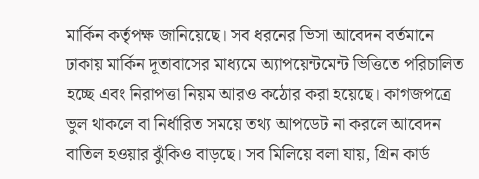মার্কিন কর্তৃপক্ষ জানিয়েছে। সব ধরনের ভিসা আবেদন বর্তমানে ঢাকায় মার্কিন দূতাবাসের মাধ্যমে অ্যাপয়েন্টমেন্ট ভিত্তিতে পরিচালিত হচ্ছে এবং নিরাপত্তা নিয়ম আরও কঠোর করা হয়েছে। কাগজপত্রে ভুল থাকলে বা নির্ধারিত সময়ে তথ্য আপডেট না করলে আবেদন বাতিল হওয়ার ঝুঁকিও বাড়ছে। সব মিলিয়ে বলা যায়, গ্রিন কার্ড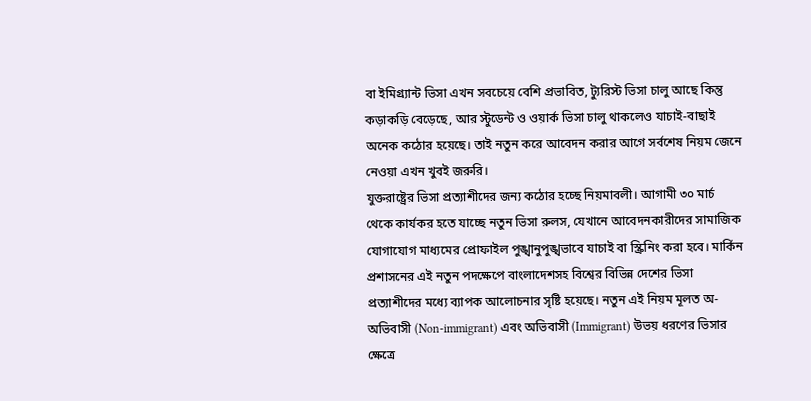বা ইমিগ্র্যান্ট ভিসা এখন সবচেয়ে বেশি প্রভাবিত, ট্যুরিস্ট ভিসা চালু আছে কিন্তু কড়াকড়ি বেড়েছে, আর স্টুডেন্ট ও ওয়ার্ক ভিসা চালু থাকলেও যাচাই-বাছাই অনেক কঠোর হয়েছে। তাই নতুন করে আবেদন করার আগে সর্বশেষ নিয়ম জেনে নেওয়া এখন খুবই জরুরি।
যুক্তরাষ্ট্রের ভিসা প্রত্যাশীদের জন্য কঠোর হচ্ছে নিয়মাবলী। আগামী ৩০ মার্চ থেকে কার্যকর হতে যাচ্ছে নতুন ভিসা রুলস, যেখানে আবেদনকারীদের সামাজিক যোগাযোগ মাধ্যমের প্রোফাইল পুঙ্খানুপুঙ্খভাবে যাচাই বা স্ক্রিনিং করা হবে। মার্কিন প্রশাসনের এই নতুন পদক্ষেপে বাংলাদেশসহ বিশ্বের বিভিন্ন দেশের ভিসা প্রত্যাশীদের মধ্যে ব্যাপক আলোচনার সৃষ্টি হয়েছে। নতুন এই নিয়ম মূলত অ-অভিবাসী (Non-immigrant) এবং অভিবাসী (Immigrant) উভয় ধরণের ভিসার ক্ষেত্রে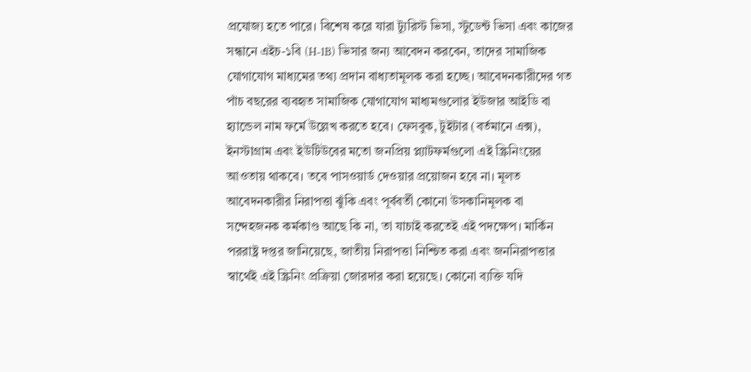প্রযোজ্য হতে পারে। বিশেষ করে যারা ট্যুরিস্ট ভিসা, স্টুডেন্ট ভিসা এবং কাজের সন্ধানে এইচ-১বি (H-1B) ভিসার জন্য আবেদন করবেন, তাদের সামাজিক যোগাযোগ মাধ্যমের তথ্য প্রদান বাধ্যতামূলক করা হচ্ছে। আবেদনকারীদের গত পাঁচ বছরের ব্যবহৃত সামাজিক যোগাযোগ মাধ্যমগুলোর ইউজার আইডি বা হ্যান্ডেল নাম ফর্মে উল্লেখ করতে হবে। ফেসবুক, টুইটার (বর্তমানে এক্স), ইনস্টাগ্রাম এবং ইউটিউবের মতো জনপ্রিয় প্ল্যাটফর্মগুলো এই স্ক্রিনিংয়ের আওতায় থাকবে। তবে পাসওয়ার্ড দেওয়ার প্রয়োজন হবে না। মূলত আবেদনকারীর নিরাপত্তা ঝুঁকি এবং পূর্ববর্তী কোনো উসকানিমূলক বা সন্দেহজনক কর্মকাণ্ড আছে কি না, তা যাচাই করতেই এই পদক্ষেপ। মার্কিন পররাষ্ট্র দপ্তর জানিয়েছে, জাতীয় নিরাপত্তা নিশ্চিত করা এবং জননিরাপত্তার স্বার্থেই এই স্ক্রিনিং প্রক্রিয়া জোরদার করা হয়েছে। কোনো ব্যক্তি যদি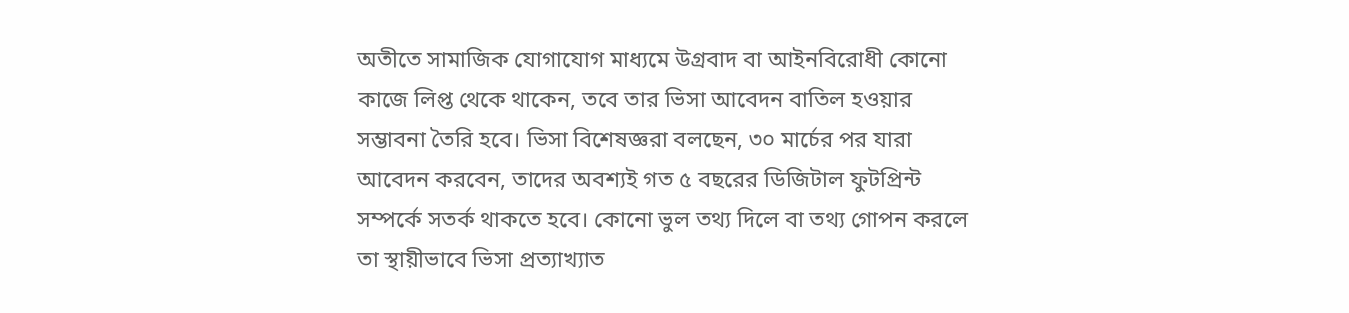অতীতে সামাজিক যোগাযোগ মাধ্যমে উগ্রবাদ বা আইনবিরোধী কোনো কাজে লিপ্ত থেকে থাকেন, তবে তার ভিসা আবেদন বাতিল হওয়ার সম্ভাবনা তৈরি হবে। ভিসা বিশেষজ্ঞরা বলছেন, ৩০ মার্চের পর যারা আবেদন করবেন, তাদের অবশ্যই গত ৫ বছরের ডিজিটাল ফুটপ্রিন্ট সম্পর্কে সতর্ক থাকতে হবে। কোনো ভুল তথ্য দিলে বা তথ্য গোপন করলে তা স্থায়ীভাবে ভিসা প্রত্যাখ্যাত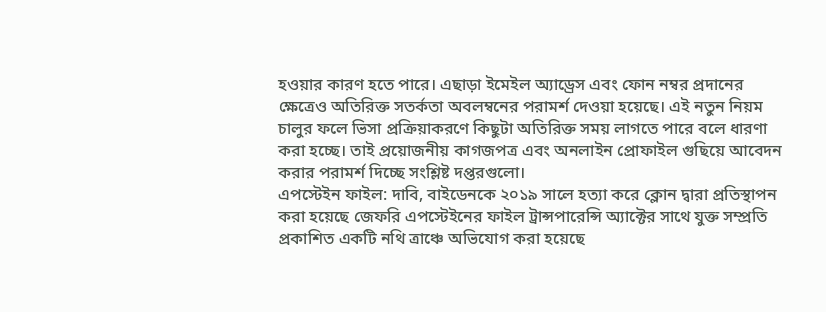হওয়ার কারণ হতে পারে। এছাড়া ইমেইল অ্যাড্রেস এবং ফোন নম্বর প্রদানের ক্ষেত্রেও অতিরিক্ত সতর্কতা অবলম্বনের পরামর্শ দেওয়া হয়েছে। এই নতুন নিয়ম চালুর ফলে ভিসা প্রক্রিয়াকরণে কিছুটা অতিরিক্ত সময় লাগতে পারে বলে ধারণা করা হচ্ছে। তাই প্রয়োজনীয় কাগজপত্র এবং অনলাইন প্রোফাইল গুছিয়ে আবেদন করার পরামর্শ দিচ্ছে সংশ্লিষ্ট দপ্তরগুলো।
এপস্টেইন ফাইল: দাবি, বাইডেনকে ২০১৯ সালে হত্যা করে ক্লোন দ্বারা প্রতিস্থাপন করা হয়েছে জেফরি এপস্টেইনের ফাইল ট্রান্সপারেন্সি অ্যাক্টের সাথে যুক্ত সম্প্রতি প্রকাশিত একটি নথি ত্রাঞ্চে অভিযোগ করা হয়েছে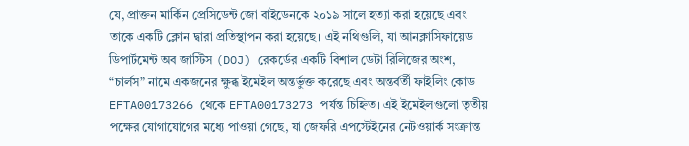যে, প্রাক্তন মার্কিন প্রেসিডেন্ট জো বাইডেনকে ২০১৯ সালে হত্যা করা হয়েছে এবং তাকে একটি ক্লোন দ্বারা প্রতিস্থাপন করা হয়েছে। এই নথিগুলি, যা আনক্লাসিফায়েড ডিপার্টমেন্ট অব জাস্টিস (DOJ) রেকর্ডের একটি বিশাল ডেটা রিলিজের অংশ, “চার্লস” নামে একজনের ক্ষুব্ধ ইমেইল অন্তর্ভুক্ত করেছে এবং অন্তর্বর্তী ফাইলিং কোড EFTA00173266 থেকে EFTA00173273 পর্যন্ত চিহ্নিত। এই ইমেইলগুলো তৃতীয় পক্ষের যোগাযোগের মধ্যে পাওয়া গেছে, যা জেফরি এপস্টেইনের নেটওয়ার্ক সংক্রান্ত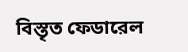বিস্তৃত ফেডারেল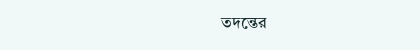তদন্তের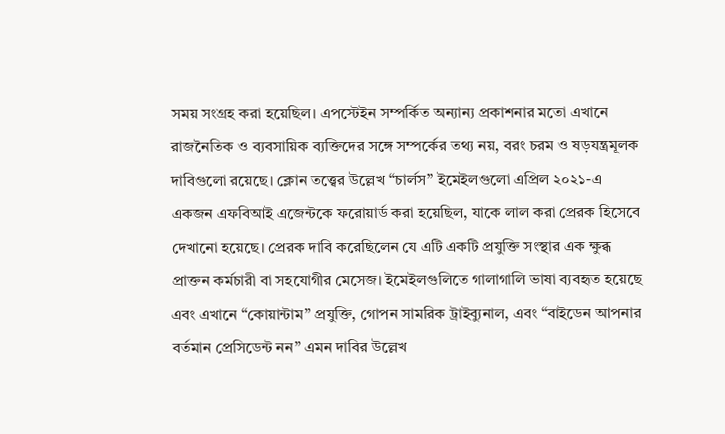সময় সংগ্রহ করা হয়েছিল। এপস্টেইন সম্পর্কিত অন্যান্য প্রকাশনার মতো এখানে রাজনৈতিক ও ব্যবসায়িক ব্যক্তিদের সঙ্গে সম্পর্কের তথ্য নয়, বরং চরম ও ষড়যন্ত্রমূলক দাবিগুলো রয়েছে। ক্লোন তত্ত্বের উল্লেখ “চার্লস” ইমেইলগুলো এপ্রিল ২০২১-এ একজন এফবিআই এজেন্টকে ফরোয়ার্ড করা হয়েছিল, যাকে লাল করা প্রেরক হিসেবে দেখানো হয়েছে। প্রেরক দাবি করেছিলেন যে এটি একটি প্রযুক্তি সংস্থার এক ক্ষুব্ধ প্রাক্তন কর্মচারী বা সহযোগীর মেসেজ। ইমেইলগুলিতে গালাগালি ভাষা ব্যবহৃত হয়েছে এবং এখানে “কোয়ান্টাম” প্রযুক্তি, গোপন সামরিক ট্রাইব্যুনাল, এবং “বাইডেন আপনার বর্তমান প্রেসিডেন্ট নন” এমন দাবির উল্লেখ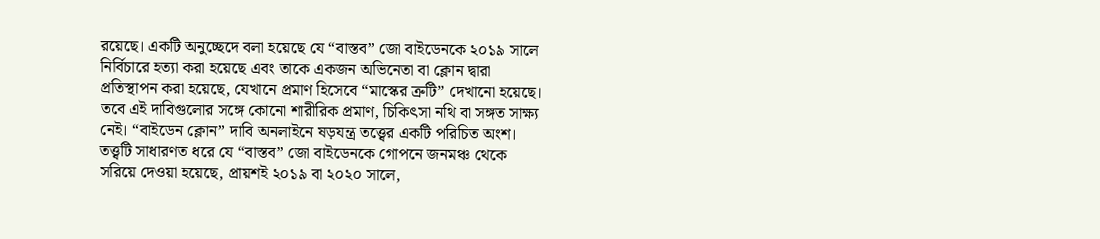রয়েছে। একটি অনুচ্ছেদে বলা হয়েছে যে “বাস্তব” জো বাইডেনকে ২০১৯ সালে নির্বিচারে হত্যা করা হয়েছে এবং তাকে একজন অভিনেতা বা ক্লোন দ্বারা প্রতিস্থাপন করা হয়েছে, যেখানে প্রমাণ হিসেবে “মাস্কের ত্রুটি” দেখানো হয়েছে। তবে এই দাবিগুলোর সঙ্গে কোনো শারীরিক প্রমাণ, চিকিৎসা নথি বা সঙ্গত সাক্ষ্য নেই। “বাইডেন ক্লোন” দাবি অনলাইনে ষড়যন্ত্র তত্ত্বের একটি পরিচিত অংশ। তত্ত্বটি সাধারণত ধরে যে “বাস্তব” জো বাইডেনকে গোপনে জনমঞ্চ থেকে সরিয়ে দেওয়া হয়েছে, প্রায়শই ২০১৯ বা ২০২০ সালে,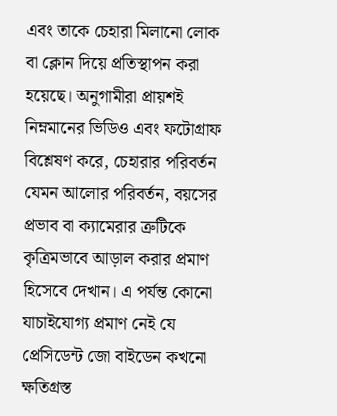এবং তাকে চেহারা মিলানো লোক বা ক্লোন দিয়ে প্রতিস্থাপন করা হয়েছে। অনুগামীরা প্রায়শই নিম্নমানের ভিডিও এবং ফটোগ্রাফ বিশ্লেষণ করে, চেহারার পরিবর্তন যেমন আলোর পরিবর্তন, বয়সের প্রভাব বা ক্যামেরার ত্রুটিকে কৃত্রিমভাবে আড়াল করার প্রমাণ হিসেবে দেখান। এ পর্যন্ত কোনো যাচাইযোগ্য প্রমাণ নেই যে প্রেসিডেন্ট জো বাইডেন কখনো ক্ষতিগ্রস্ত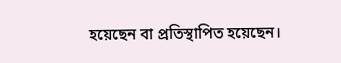হয়েছেন বা প্রতিস্থাপিত হয়েছেন।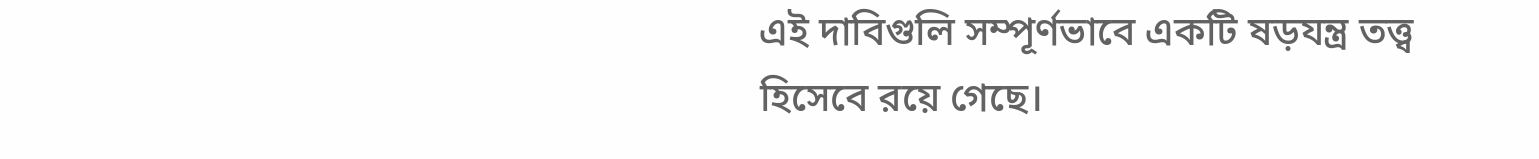এই দাবিগুলি সম্পূর্ণভাবে একটি ষড়যন্ত্র তত্ত্ব হিসেবে রয়ে গেছে।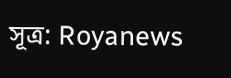সূত্র: Royanews